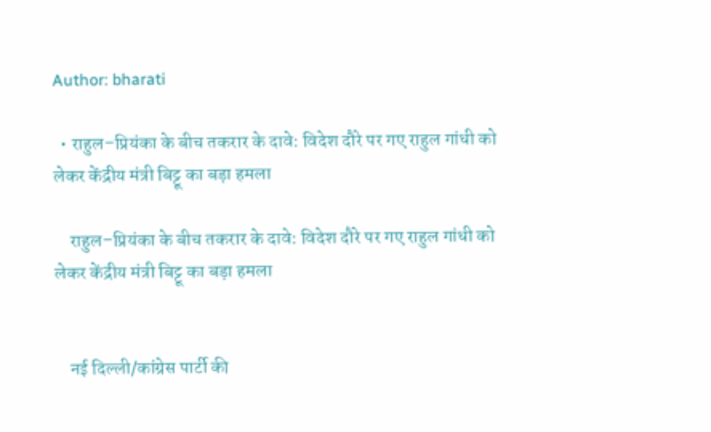Author: bharati

  • राहुल–प्रियंका के बीच तकरार के दावे: विदेश दौरे पर गए राहुल गांधी को लेकर केंद्रीय मंत्री बिट्टू का बड़ा हमला

    राहुल–प्रियंका के बीच तकरार के दावे: विदेश दौरे पर गए राहुल गांधी को लेकर केंद्रीय मंत्री बिट्टू का बड़ा हमला


    नई दिल्ली/कांग्रेस पार्टी की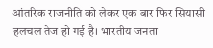आंतरिक राजनीति को लेकर एक बार फिर सियासी हलचल तेज हो गई है। भारतीय जनता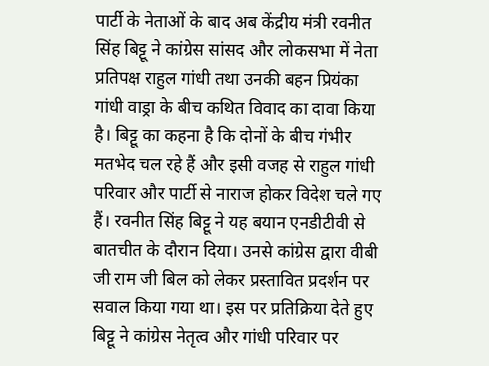पार्टी के नेताओं के बाद अब केंद्रीय मंत्री रवनीत सिंह बिट्टू ने कांग्रेस सांसद और लोकसभा में नेता प्रतिपक्ष राहुल गांधी तथा उनकी बहन प्रियंका गांधी वाड्रा के बीच कथित विवाद का दावा किया है। बिट्टू का कहना है कि दोनों के बीच गंभीर मतभेद चल रहे हैं और इसी वजह से राहुल गांधी परिवार और पार्टी से नाराज होकर विदेश चले गए हैं। रवनीत सिंह बिट्टू ने यह बयान एनडीटीवी से बातचीत के दौरान दिया। उनसे कांग्रेस द्वारा वीबी जी राम जी बिल को लेकर प्रस्तावित प्रदर्शन पर सवाल किया गया था। इस पर प्रतिक्रिया देते हुए बिट्टू ने कांग्रेस नेतृत्व और गांधी परिवार पर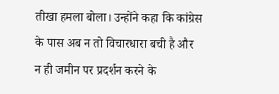तीखा हमला बोला। उन्होंने कहा कि कांग्रेस के पास अब न तो विचारधारा बची है और न ही जमीन पर प्रदर्शन करने के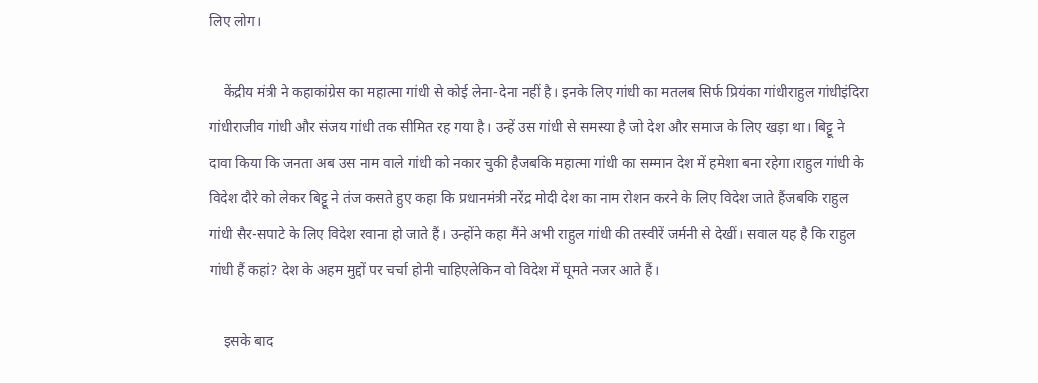लिए लोग।

    केंद्रीय मंत्री ने कहाकांग्रेस का महात्मा गांधी से कोई लेना-देना नहीं है। इनके लिए गांधी का मतलब सिर्फ प्रियंका गांधीराहुल गांधीइंदिरा गांधीराजीव गांधी और संजय गांधी तक सीमित रह गया है। उन्हें उस गांधी से समस्या है जो देश और समाज के लिए खड़ा था। बिट्टू ने दावा किया कि जनता अब उस नाम वाले गांधी को नकार चुकी हैजबकि महात्मा गांधी का सम्मान देश में हमेशा बना रहेगा।राहुल गांधी के विदेश दौरे को लेकर बिट्टू ने तंज कसते हुए कहा कि प्रधानमंत्री नरेंद्र मोदी देश का नाम रोशन करने के लिए विदेश जाते हैंजबकि राहुल गांधी सैर-सपाटे के लिए विदेश रवाना हो जाते हैं। उन्होंने कहा मैंने अभी राहुल गांधी की तस्वीरें जर्मनी से देखीं। सवाल यह है कि राहुल गांधी हैं कहां? देश के अहम मुद्दों पर चर्चा होनी चाहिएलेकिन वो विदेश में घूमते नजर आते हैं।

    इसके बाद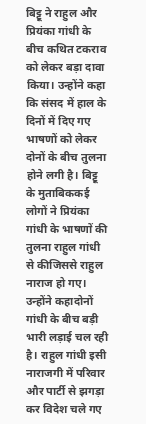बिट्टू ने राहुल और प्रियंका गांधी के बीच कथित टकराव को लेकर बड़ा दावा किया। उन्होंने कहा कि संसद में हाल के दिनों में दिए गए भाषणों को लेकर दोनों के बीच तुलना होने लगी है। बिट्टू के मुताबिककई लोगों ने प्रियंका गांधी के भाषणों की तुलना राहुल गांधी से कीजिससे राहुल नाराज हो गए। उन्होंने कहादोनों गांधी के बीच बड़ी भारी लड़ाई चल रही है। राहुल गांधी इसी नाराजगी में परिवार और पार्टी से झगड़ा कर विदेश चले गए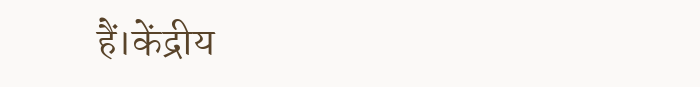हैं।केंद्रीय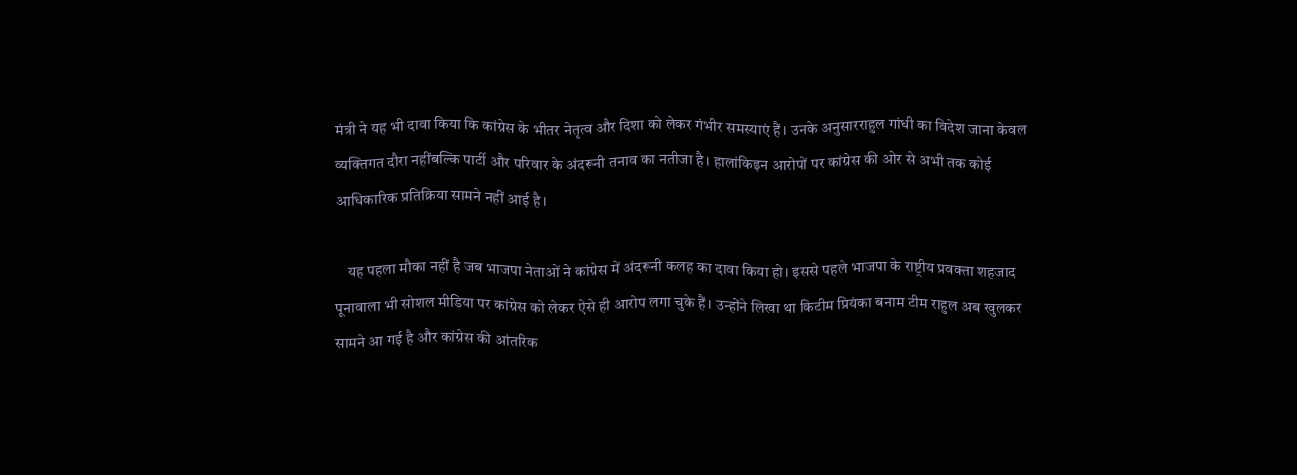मंत्री ने यह भी दावा किया कि कांग्रेस के भीतर नेतृत्व और दिशा को लेकर गंभीर समस्याएं हैं। उनके अनुसारराहुल गांधी का विदेश जाना केवल व्यक्तिगत दौरा नहींबल्कि पार्टी और परिवार के अंदरूनी तनाव का नतीजा है। हालांकिइन आरोपों पर कांग्रेस की ओर से अभी तक कोई आधिकारिक प्रतिक्रिया सामने नहीं आई है।

    यह पहला मौका नहीं है जब भाजपा नेताओं ने कांग्रेस में अंदरूनी कलह का दावा किया हो। इससे पहले भाजपा के राष्ट्रीय प्रवक्ता शहजाद पूनावाला भी सोशल मीडिया पर कांग्रेस को लेकर ऐसे ही आरोप लगा चुके हैं। उन्होंने लिखा था किटीम प्रियंका बनाम टीम राहुल अब खुलकर सामने आ गई है और कांग्रेस की आंतरिक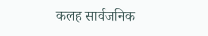कलह सार्वजनिक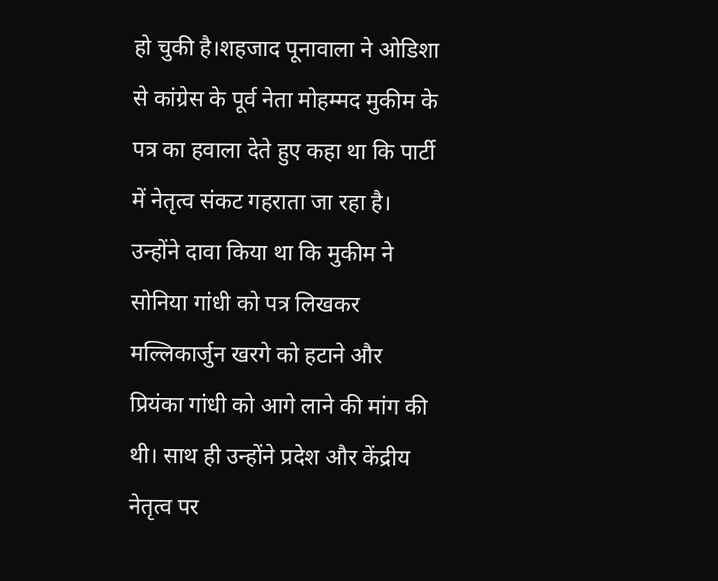हो चुकी है।शहजाद पूनावाला ने ओडिशा से कांग्रेस के पूर्व नेता मोहम्मद मुकीम के पत्र का हवाला देते हुए कहा था कि पार्टी में नेतृत्व संकट गहराता जा रहा है। उन्होंने दावा किया था कि मुकीम ने सोनिया गांधी को पत्र लिखकर मल्लिकार्जुन खरगे को हटाने और प्रियंका गांधी को आगे लाने की मांग की थी। साथ ही उन्होंने प्रदेश और केंद्रीय नेतृत्व पर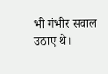भी गंभीर सवाल उठाए थे।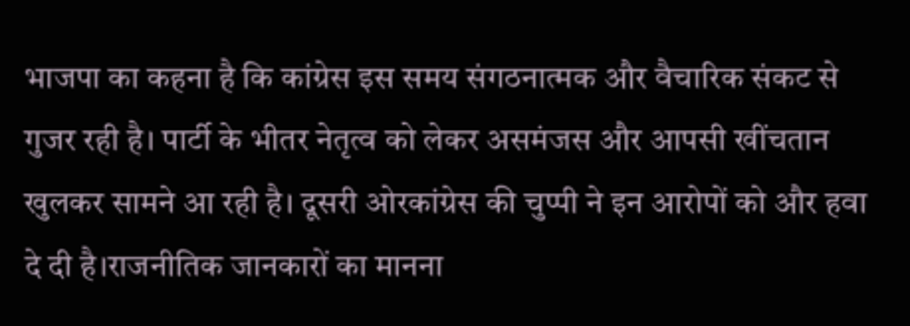भाजपा का कहना है कि कांग्रेस इस समय संगठनात्मक और वैचारिक संकट से गुजर रही है। पार्टी के भीतर नेतृत्व को लेकर असमंजस और आपसी खींचतान खुलकर सामने आ रही है। दूसरी ओरकांग्रेस की चुप्पी ने इन आरोपों को और हवा दे दी है।राजनीतिक जानकारों का मानना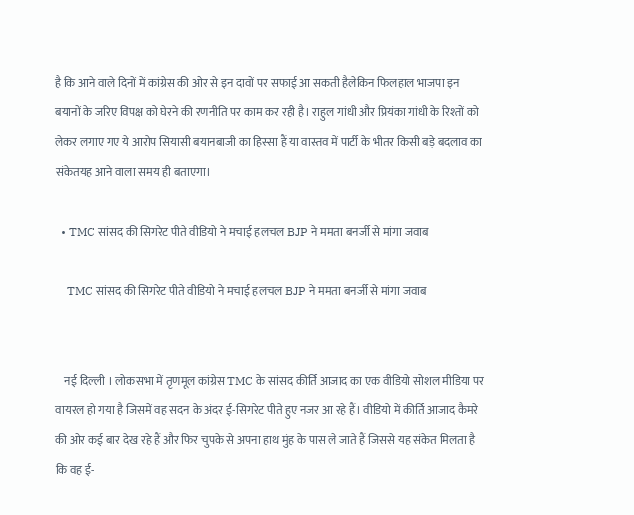है कि आने वाले दिनों में कांग्रेस की ओर से इन दावों पर सफाई आ सकती हैलेकिन फिलहाल भाजपा इन बयानों के जरिए विपक्ष को घेरने की रणनीति पर काम कर रही है। राहुल गांधी और प्रियंका गांधी के रिश्तों को लेकर लगाए गए ये आरोप सियासी बयानबाजी का हिस्सा हैं या वास्तव में पार्टी के भीतर किसी बड़े बदलाव का संकेतयह आने वाला समय ही बताएगा।

  • TMC सांसद की सिगरेट पीते वीडियो ने मचाई हलचल BJP ने ममता बनर्जी से मांगा जवाब

    TMC सांसद की सिगरेट पीते वीडियो ने मचाई हलचल BJP ने ममता बनर्जी से मांगा जवाब


    नई दिल्ली । लोकसभा में तृणमूल कांग्रेस TMC के सांसद कीर्ति आजाद का एक वीडियो सोशल मीडिया पर वायरल हो गया है जिसमें वह सदन के अंदर ई-सिगरेट पीते हुए नजर आ रहे हैं। वीडियो में कीर्ति आजाद कैमरे की ओर कई बार देख रहे हैं और फिर चुपके से अपना हाथ मुंह के पास ले जाते हैं जिससे यह संकेत मिलता है कि वह ई-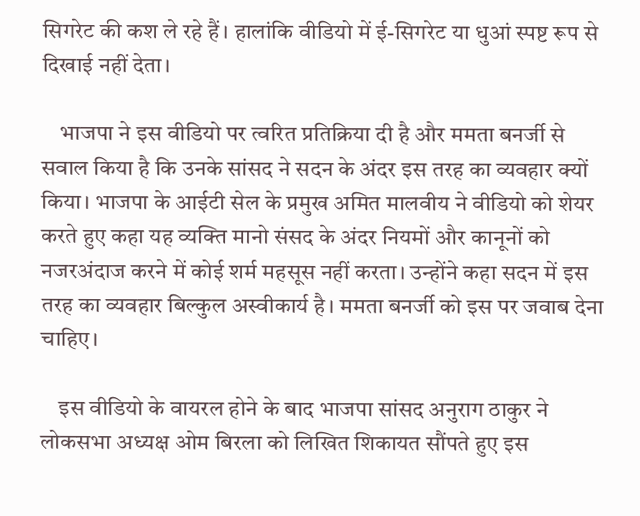सिगरेट की कश ले रहे हैं। हालांकि वीडियो में ई-सिगरेट या धुआं स्पष्ट रूप से दिखाई नहीं देता।

    भाजपा ने इस वीडियो पर त्वरित प्रतिक्रिया दी है और ममता बनर्जी से सवाल किया है कि उनके सांसद ने सदन के अंदर इस तरह का व्यवहार क्यों किया। भाजपा के आईटी सेल के प्रमुख अमित मालवीय ने वीडियो को शेयर करते हुए कहा यह व्यक्ति मानो संसद के अंदर नियमों और कानूनों को नजरअंदाज करने में कोई शर्म महसूस नहीं करता। उन्होंने कहा सदन में इस तरह का व्यवहार बिल्कुल अस्वीकार्य है। ममता बनर्जी को इस पर जवाब देना चाहिए।

    इस वीडियो के वायरल होने के बाद भाजपा सांसद अनुराग ठाकुर ने लोकसभा अध्यक्ष ओम बिरला को लिखित शिकायत सौंपते हुए इस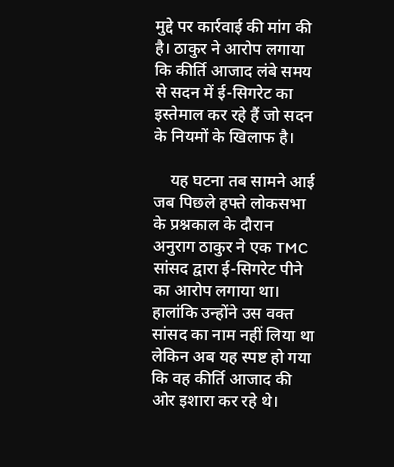मुद्दे पर कार्रवाई की मांग की है। ठाकुर ने आरोप लगाया कि कीर्ति आजाद लंबे समय से सदन में ई-सिगरेट का इस्तेमाल कर रहे हैं जो सदन के नियमों के खिलाफ है।

    यह घटना तब सामने आई जब पिछले हफ्ते लोकसभा के प्रश्नकाल के दौरान अनुराग ठाकुर ने एक TMC सांसद द्वारा ई-सिगरेट पीने का आरोप लगाया था। हालांकि उन्होंने उस वक्त सांसद का नाम नहीं लिया था लेकिन अब यह स्पष्ट हो गया कि वह कीर्ति आजाद की ओर इशारा कर रहे थे।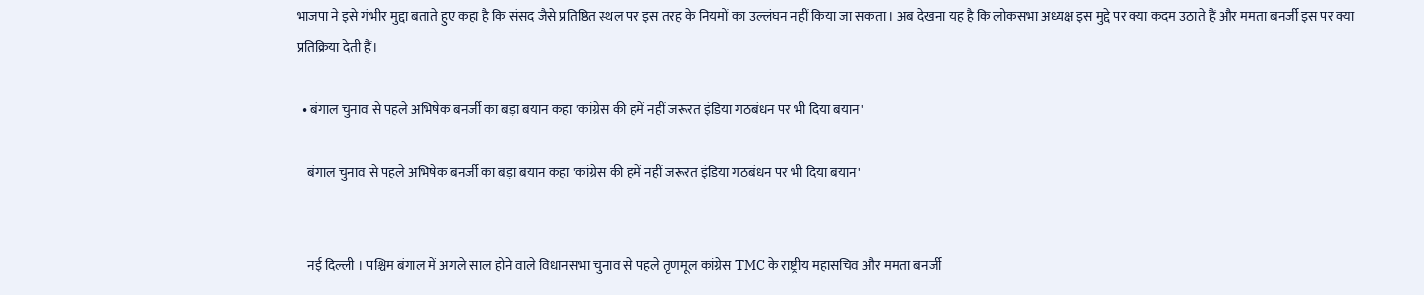भाजपा ने इसे गंभीर मुद्दा बताते हुए कहा है कि संसद जैसे प्रतिष्ठित स्थल पर इस तरह के नियमों का उल्लंघन नहीं किया जा सकता। अब देखना यह है कि लोकसभा अध्यक्ष इस मुद्दे पर क्या कदम उठाते हैं और ममता बनर्जी इस पर क्या प्रतिक्रिया देती हैं।

  • बंगाल चुनाव से पहले अभिषेक बनर्जी का बड़ा बयान कहा 'कांग्रेस की हमें नहीं जरूरत इंडिया गठबंधन पर भी दिया बयान'

    बंगाल चुनाव से पहले अभिषेक बनर्जी का बड़ा बयान कहा 'कांग्रेस की हमें नहीं जरूरत इंडिया गठबंधन पर भी दिया बयान'


    नई दिल्ली । पश्चिम बंगाल में अगले साल होने वाले विधानसभा चुनाव से पहले तृणमूल कांग्रेस TMC के राष्ट्रीय महासचिव और ममता बनर्जी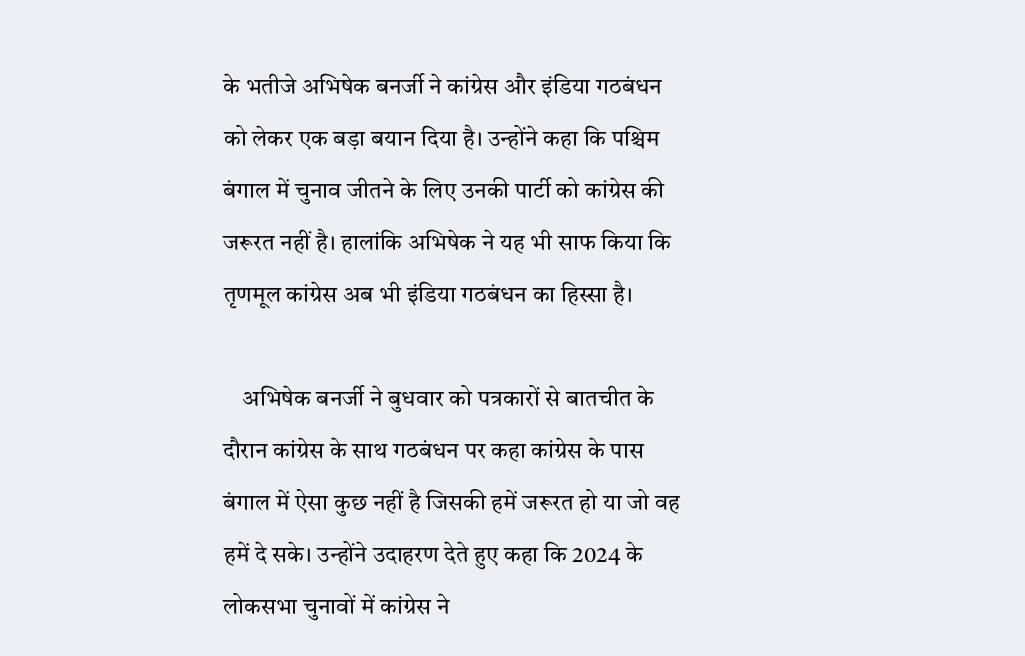के भतीजे अभिषेक बनर्जी ने कांग्रेस और इंडिया गठबंधन को लेकर एक बड़ा बयान दिया है। उन्होंने कहा कि पश्चिम बंगाल में चुनाव जीतने के लिए उनकी पार्टी को कांग्रेस की जरूरत नहीं है। हालांकि अभिषेक ने यह भी साफ किया कि तृणमूल कांग्रेस अब भी इंडिया गठबंधन का हिस्सा है।

    अभिषेक बनर्जी ने बुधवार को पत्रकारों से बातचीत के दौरान कांग्रेस के साथ गठबंधन पर कहा कांग्रेस के पास बंगाल में ऐसा कुछ नहीं है जिसकी हमें जरूरत हो या जो वह हमें दे सके। उन्होंने उदाहरण देते हुए कहा कि 2024 के लोकसभा चुनावों में कांग्रेस ने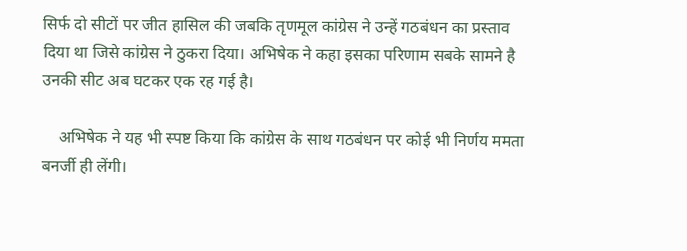सिर्फ दो सीटों पर जीत हासिल की जबकि तृणमूल कांग्रेस ने उन्हें गठबंधन का प्रस्ताव दिया था जिसे कांग्रेस ने ठुकरा दिया। अभिषेक ने कहा इसका परिणाम सबके सामने है उनकी सीट अब घटकर एक रह गई है।

    अभिषेक ने यह भी स्पष्ट किया कि कांग्रेस के साथ गठबंधन पर कोई भी निर्णय ममता बनर्जी ही लेंगी।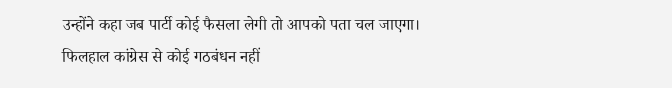उन्होंने कहा जब पार्टी कोई फैसला लेगी तो आपको पता चल जाएगा। फिलहाल कांग्रेस से कोई गठबंधन नहीं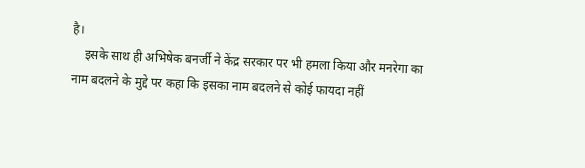है।
    इसके साथ ही अभिषेक बनर्जी ने केंद्र सरकार पर भी हमला किया और मनरेगा का नाम बदलने के मुद्दे पर कहा कि इसका नाम बदलने से कोई फायदा नहीं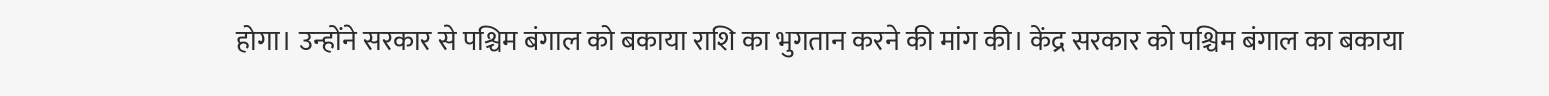होगा। उन्होंने सरकार से पश्चिम बंगाल को बकाया राशि का भुगतान करने की मांग की। केंद्र सरकार को पश्चिम बंगाल का बकाया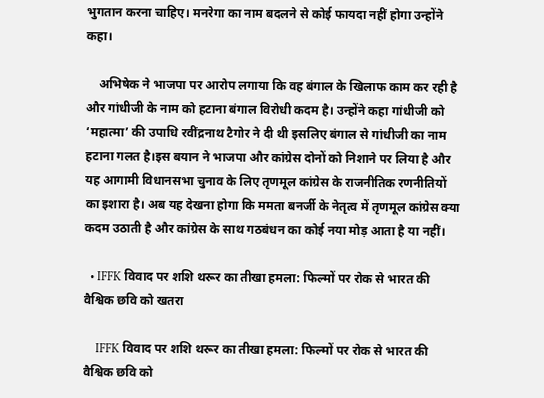भुगतान करना चाहिए। मनरेगा का नाम बदलने से कोई फायदा नहीं होगा उन्होंने कहा।

    अभिषेक ने भाजपा पर आरोप लगाया कि वह बंगाल के खिलाफ काम कर रही है और गांधीजी के नाम को हटाना बंगाल विरोधी कदम है। उन्होंने कहा गांधीजी को ‘महात्मा’ की उपाधि रवींद्रनाथ टैगोर ने दी थी इसलिए बंगाल से गांधीजी का नाम हटाना गलत है।इस बयान ने भाजपा और कांग्रेस दोनों को निशाने पर लिया है और यह आगामी विधानसभा चुनाव के लिए तृणमूल कांग्रेस के राजनीतिक रणनीतियों का इशारा है। अब यह देखना होगा कि ममता बनर्जी के नेतृत्व में तृणमूल कांग्रेस क्या कदम उठाती है और कांग्रेस के साथ गठबंधन का कोई नया मोड़ आता है या नहीं।

  • IFFK विवाद पर शशि थरूर का तीखा हमला: फिल्मों पर रोक से भारत की वैश्विक छवि को खतरा

    IFFK विवाद पर शशि थरूर का तीखा हमला: फिल्मों पर रोक से भारत की वैश्विक छवि को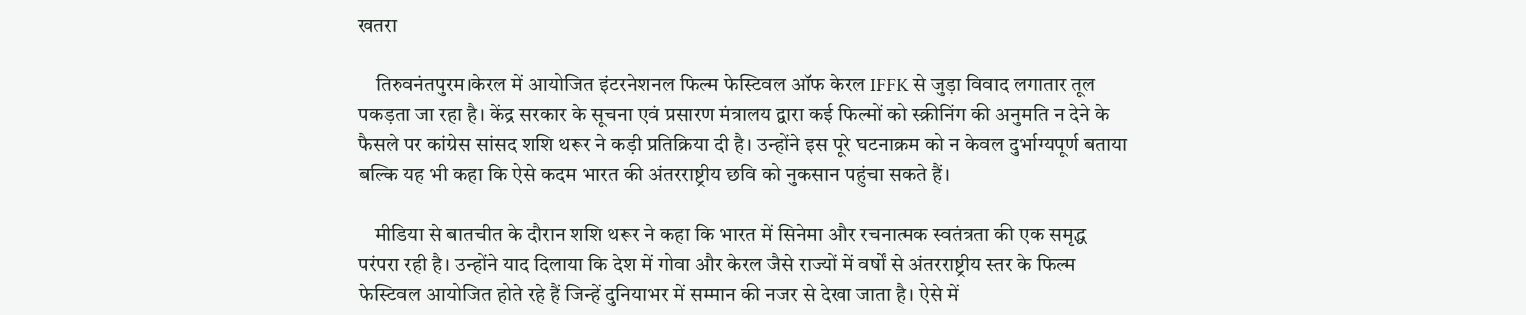खतरा

    तिरुवनंतपुरम।केरल में आयोजित इंटरनेशनल फिल्म फेस्टिवल ऑफ केरल IFFK से जुड़ा विवाद लगातार तूल पकड़ता जा रहा है। केंद्र सरकार के सूचना एवं प्रसारण मंत्रालय द्वारा कई फिल्मों को स्क्रीनिंग की अनुमति न देने के फैसले पर कांग्रेस सांसद शशि थरूर ने कड़ी प्रतिक्रिया दी है। उन्होंने इस पूरे घटनाक्रम को न केवल दुर्भाग्यपूर्ण बताया बल्कि यह भी कहा कि ऐसे कदम भारत की अंतरराष्ट्रीय छवि को नुकसान पहुंचा सकते हैं।

    मीडिया से बातचीत के दौरान शशि थरूर ने कहा कि भारत में सिनेमा और रचनात्मक स्वतंत्रता की एक समृद्ध परंपरा रही है। उन्होंने याद दिलाया कि देश में गोवा और केरल जैसे राज्यों में वर्षों से अंतरराष्ट्रीय स्तर के फिल्म फेस्टिवल आयोजित होते रहे हैं जिन्हें दुनियाभर में सम्मान की नजर से देखा जाता है। ऐसे में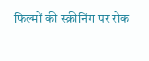फिल्मों की स्क्रीनिंग पर रोक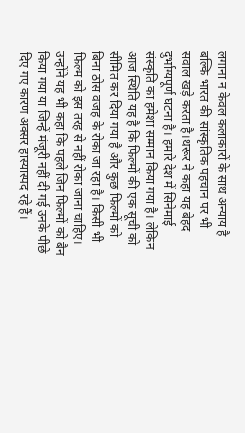लगाना न केवल कलाकारों के साथ अन्याय है बल्कि भारत की सांस्कृतिक पहचान पर भी सवाल खड़े करता है।थरूर ने कहा यह बेहद दुर्भाग्यपूर्ण घटना है। हमारे देश में सिनेमाई संस्कृति का हमेशा सम्मान किया गया है। लेकिन आज स्थिति यह है कि फिल्मों की एक सूची को सीमित कर दिया गया है और कुछ फिल्मों को बिना ठोस वजह के रोका जा रहा है। किसी भी फिल्म को इस तरह से नहीं रोका जाना चाहिए। उन्होंने यह भी कहा कि पहले जिन फिल्मों को बैन किया गया या जिन्हें मंजूरी नहीं दी गई उनके पीछे दिए गए कारण अक्सर हास्यास्पद रहे हैं।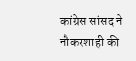कांग्रेस सांसद ने नौकरशाही की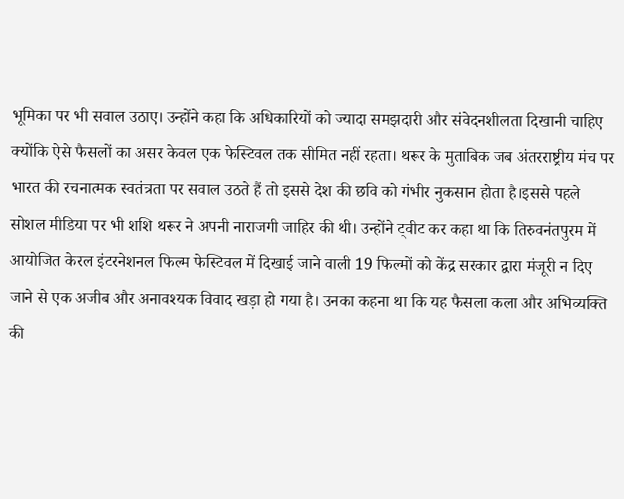भूमिका पर भी सवाल उठाए। उन्होंने कहा कि अधिकारियों को ज्यादा समझदारी और संवेदनशीलता दिखानी चाहिए क्योंकि ऐसे फैसलों का असर केवल एक फेस्टिवल तक सीमित नहीं रहता। थरूर के मुताबिक जब अंतरराष्ट्रीय मंच पर भारत की रचनात्मक स्वतंत्रता पर सवाल उठते हैं तो इससे देश की छवि को गंभीर नुकसान होता है।इससे पहले सोशल मीडिया पर भी शशि थरूर ने अपनी नाराजगी जाहिर की थी। उन्होंने ट्वीट कर कहा था कि तिरुवनंतपुरम में आयोजित केरल इंटरनेशनल फिल्म फेस्टिवल में दिखाई जाने वाली 19 फिल्मों को केंद्र सरकार द्वारा मंजूरी न दिए जाने से एक अजीब और अनावश्यक विवाद खड़ा हो गया है। उनका कहना था कि यह फैसला कला और अभिव्यक्ति की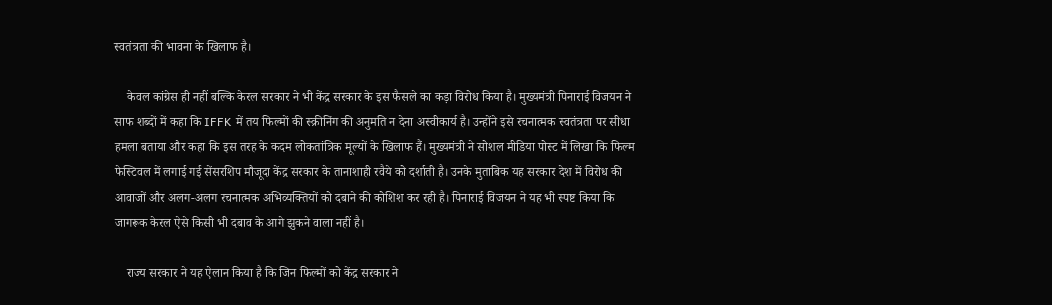स्वतंत्रता की भावना के खिलाफ है।

    केवल कांग्रेस ही नहीं बल्कि केरल सरकार ने भी केंद्र सरकार के इस फैसले का कड़ा विरोध किया है। मुख्यमंत्री पिनाराई विजयन ने साफ शब्दों में कहा कि IFFK में तय फिल्मों की स्क्रीनिंग की अनुमति न देना अस्वीकार्य है। उन्होंने इसे रचनात्मक स्वतंत्रता पर सीधा हमला बताया और कहा कि इस तरह के कदम लोकतांत्रिक मूल्यों के खिलाफ हैं। मुख्यमंत्री ने सोशल मीडिया पोस्ट में लिखा कि फिल्म फेस्टिवल में लगाई गई सेंसरशिप मौजूदा केंद्र सरकार के तानाशाही रवैये को दर्शाती है। उनके मुताबिक यह सरकार देश में विरोध की आवाजों और अलग-अलग रचनात्मक अभिव्यक्तियों को दबाने की कोशिश कर रही है। पिनाराई विजयन ने यह भी स्पष्ट किया कि जागरूक केरल ऐसे किसी भी दबाव के आगे झुकने वाला नहीं है।

    राज्य सरकार ने यह ऐलान किया है कि जिन फिल्मों को केंद्र सरकार ने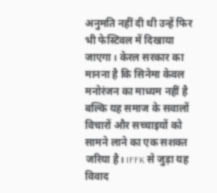अनुमति नहीं दी थी उन्हें फिर भी फेस्टिवल में दिखाया जाएगा। केरल सरकार का मानना है कि सिनेमा केवल मनोरंजन का माध्यम नहीं है बल्कि यह समाज के सवालों विचारों और सच्चाइयों को सामने लाने का एक सशक्त जरिया है। IFFK से जुड़ा यह विवाद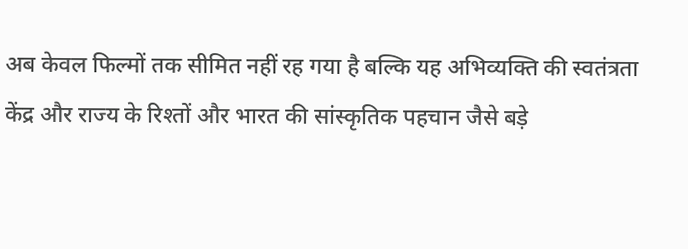अब केवल फिल्मों तक सीमित नहीं रह गया है बल्कि यह अभिव्यक्ति की स्वतंत्रता केंद्र और राज्य के रिश्तों और भारत की सांस्कृतिक पहचान जैसे बड़े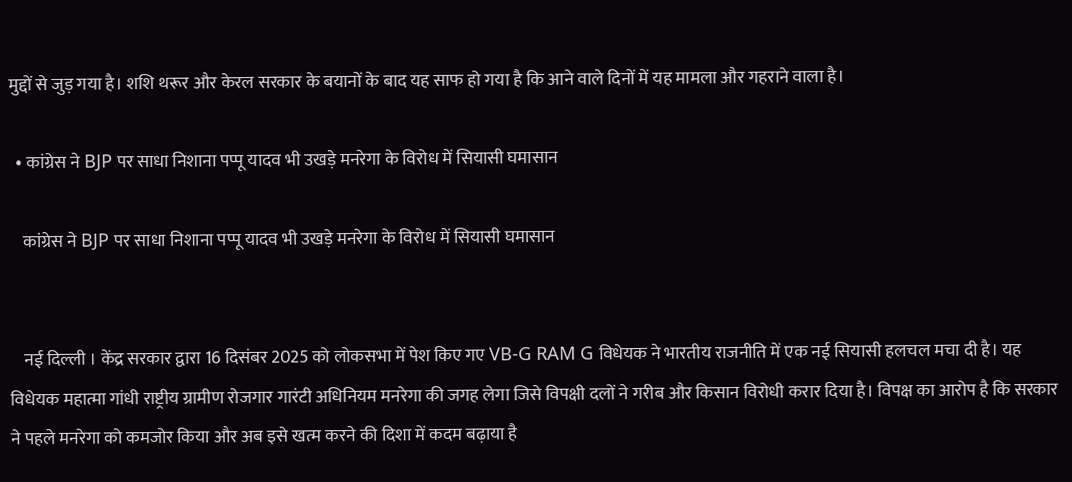मुद्दों से जुड़ गया है। शशि थरूर और केरल सरकार के बयानों के बाद यह साफ हो गया है कि आने वाले दिनों में यह मामला और गहराने वाला है।

  • कांग्रेस ने BJP पर साधा निशाना पप्पू यादव भी उखड़े मनरेगा के विरोध में सियासी घमासान

    कांग्रेस ने BJP पर साधा निशाना पप्पू यादव भी उखड़े मनरेगा के विरोध में सियासी घमासान


    नई दिल्ली । केंद्र सरकार द्वारा 16 दिसंबर 2025 को लोकसभा में पेश किए गए VB-G RAM G विधेयक ने भारतीय राजनीति में एक नई सियासी हलचल मचा दी है। यह विधेयक महात्मा गांधी राष्ट्रीय ग्रामीण रोजगार गारंटी अधिनियम मनरेगा की जगह लेगा जिसे विपक्षी दलों ने गरीब और किसान विरोधी करार दिया है। विपक्ष का आरोप है कि सरकार ने पहले मनरेगा को कमजोर किया और अब इसे खत्म करने की दिशा में कदम बढ़ाया है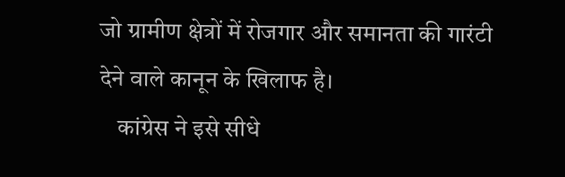जो ग्रामीण क्षेत्रों में रोजगार और समानता की गारंटी देने वाले कानून के खिलाफ है।
    कांग्रेस ने इसे सीधे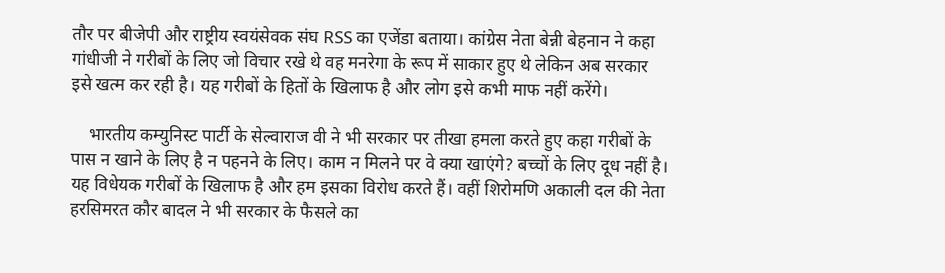तौर पर बीजेपी और राष्ट्रीय स्वयंसेवक संघ RSS का एजेंडा बताया। कांग्रेस नेता बेन्नी बेहनान ने कहा गांधीजी ने गरीबों के लिए जो विचार रखे थे वह मनरेगा के रूप में साकार हुए थे लेकिन अब सरकार इसे खत्म कर रही है। यह गरीबों के हितों के खिलाफ है और लोग इसे कभी माफ नहीं करेंगे।

    भारतीय कम्युनिस्ट पार्टी के सेल्वाराज वी ने भी सरकार पर तीखा हमला करते हुए कहा गरीबों के पास न खाने के लिए है न पहनने के लिए। काम न मिलने पर वे क्या खाएंगे? बच्चों के लिए दूध नहीं है। यह विधेयक गरीबों के खिलाफ है और हम इसका विरोध करते हैं। वहीं शिरोमणि अकाली दल की नेता हरसिमरत कौर बादल ने भी सरकार के फैसले का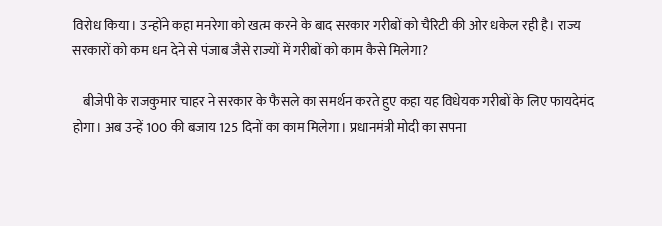विरोध किया। उन्होंने कहा मनरेगा को खत्म करने के बाद सरकार गरीबों को चैरिटी की ओर धकेल रही है। राज्य सरकारों को कम धन देने से पंजाब जैसे राज्यों में गरीबों को काम कैसे मिलेगा?

    बीजेपी के राजकुमार चाहर ने सरकार के फैसले का समर्थन करते हुए कहा यह विधेयक गरीबों के लिए फायदेमंद होगा। अब उन्हें 100 की बजाय 125 दिनों का काम मिलेगा। प्रधानमंत्री मोदी का सपना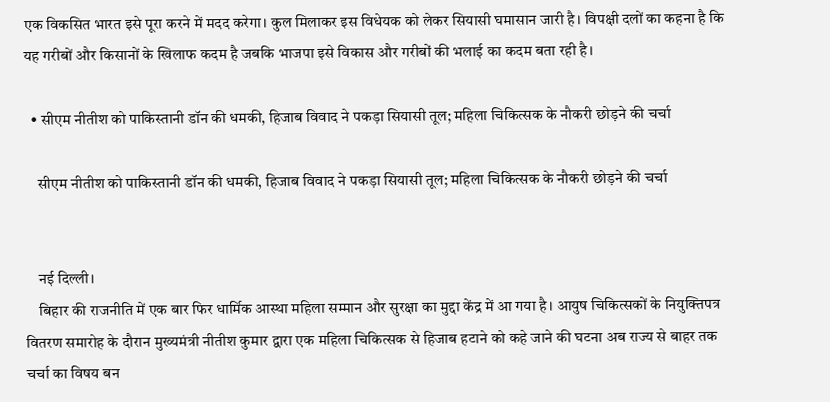एक विकसित भारत इसे पूरा करने में मदद करेगा। कुल मिलाकर इस विधेयक को लेकर सियासी घमासान जारी है। विपक्षी दलों का कहना है कि यह गरीबों और किसानों के खिलाफ कदम है जबकि भाजपा इसे विकास और गरीबों की भलाई का कदम बता रही है।

  • सीएम नीतीश को पाकिस्तानी डॉन की धमकी, हिजाब विवाद ने पकड़ा सियासी तूल; महिला चिकित्सक के नौकरी छोड़ने की चर्चा

    सीएम नीतीश को पाकिस्तानी डॉन की धमकी, हिजाब विवाद ने पकड़ा सियासी तूल; महिला चिकित्सक के नौकरी छोड़ने की चर्चा


    नई दिल्ली।
    बिहार की राजनीति में एक बार फिर धार्मिक आस्था महिला सम्मान और सुरक्षा का मुद्दा केंद्र में आ गया है। आयुष चिकित्सकों के नियुक्तिपत्र वितरण समारोह के दौरान मुख्यमंत्री नीतीश कुमार द्वारा एक महिला चिकित्सक से हिजाब हटाने को कहे जाने की घटना अब राज्य से बाहर तक चर्चा का विषय बन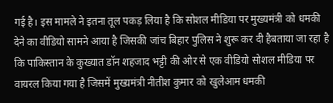गई है। इस मामले ने इतना तूल पकड़ लिया है कि सोशल मीडिया पर मुख्यमंत्री को धमकी देने का वीडियो सामने आया है जिसकी जांच बिहार पुलिस ने शुरू कर दी हैबताया जा रहा है कि पाकिस्तान के कुख्यात डॉन शहजाद भट्टी की ओर से एक वीडियो सोशल मीडिया पर वायरल किया गया है जिसमें मुख्यमंत्री नीतीश कुमार को खुलेआम धमकी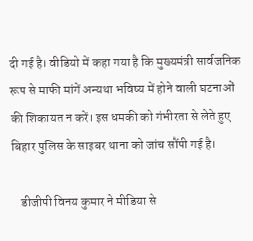दी गई है। वीडियो में कहा गया है कि मुख्यमंत्री सार्वजनिक रूप से माफी मांगें अन्यथा भविष्य में होने वाली घटनाओं की शिकायत न करें। इस धमकी को गंभीरता से लेते हुए बिहार पुलिस के साइबर थाना को जांच सौंपी गई है।

    डीजीपी विनय कुमार ने मीडिया से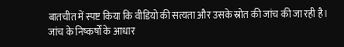बातचीत में स्पष्ट किया कि वीडियो की सत्यता और उसके स्रोत की जांच की जा रही है। जांच के निष्कर्षों के आधार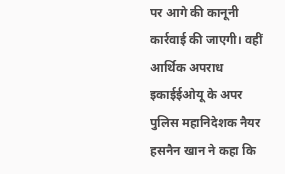पर आगे की कानूनी कार्रवाई की जाएगी। वहीं आर्थिक अपराध इकाईईओयू के अपर पुलिस महानिदेशक नैयर हसनैन खान ने कहा कि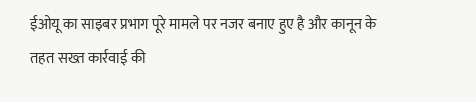ईओयू का साइबर प्रभाग पूरे मामले पर नजर बनाए हुए है और कानून के तहत सख्त कार्रवाई की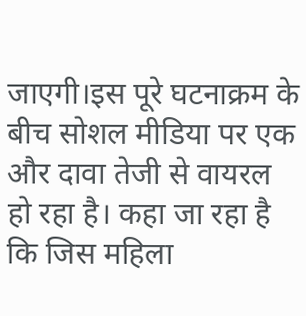जाएगी।इस पूरे घटनाक्रम के बीच सोशल मीडिया पर एक और दावा तेजी से वायरल हो रहा है। कहा जा रहा है कि जिस महिला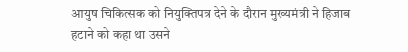आयुष चिकित्सक को नियुक्तिपत्र देने के दौरान मुख्यमंत्री ने हिजाब हटाने को कहा था उसने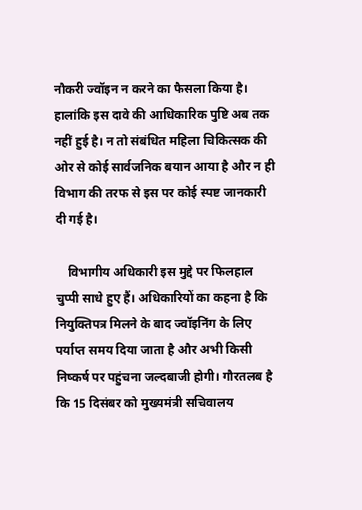नौकरी ज्वॉइन न करने का फैसला किया है। हालांकि इस दावे की आधिकारिक पुष्टि अब तक नहीं हुई है। न तो संबंधित महिला चिकित्सक की ओर से कोई सार्वजनिक बयान आया है और न ही विभाग की तरफ से इस पर कोई स्पष्ट जानकारी दी गई है।

    विभागीय अधिकारी इस मुद्दे पर फिलहाल चुप्पी साधे हुए हैं। अधिकारियों का कहना है कि नियुक्तिपत्र मिलने के बाद ज्वॉइनिंग के लिए पर्याप्त समय दिया जाता है और अभी किसी निष्कर्ष पर पहुंचना जल्दबाजी होगी। गौरतलब है कि 15 दिसंबर को मुख्यमंत्री सचिवालय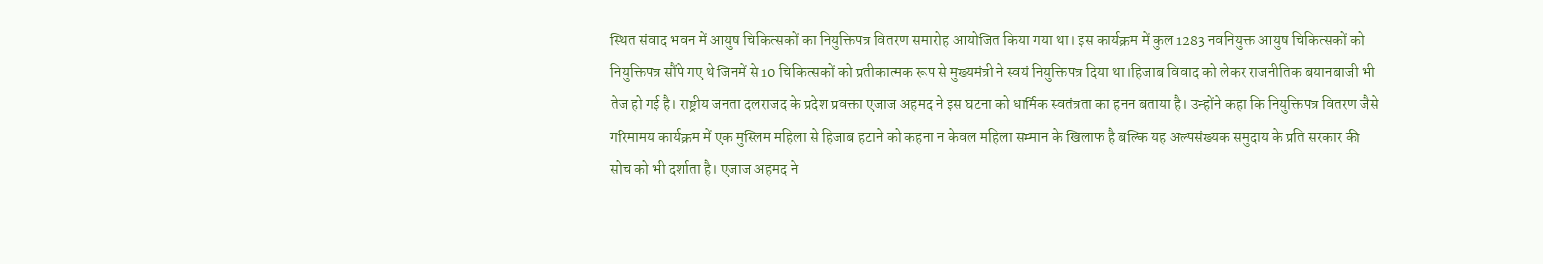स्थित संवाद भवन में आयुष चिकित्सकों का नियुक्तिपत्र वितरण समारोह आयोजित किया गया था। इस कार्यक्रम में कुल 1283 नवनियुक्त आयुष चिकित्सकों को नियुक्तिपत्र सौंपे गए थे जिनमें से 10 चिकित्सकों को प्रतीकात्मक रूप से मुख्यमंत्री ने स्वयं नियुक्तिपत्र दिया था।हिजाब विवाद को लेकर राजनीतिक बयानबाजी भी तेज हो गई है। राष्ट्रीय जनता दलराजद के प्रदेश प्रवक्ता एजाज अहमद ने इस घटना को धार्मिक स्वतंत्रता का हनन बताया है। उन्होंने कहा कि नियुक्तिपत्र वितरण जैसे गरिमामय कार्यक्रम में एक मुस्लिम महिला से हिजाब हटाने को कहना न केवल महिला सम्मान के खिलाफ है बल्कि यह अल्पसंख्यक समुदाय के प्रति सरकार की सोच को भी दर्शाता है। एजाज अहमद ने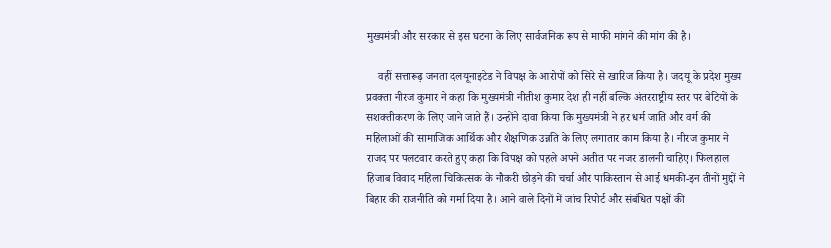मुख्यमंत्री और सरकार से इस घटना के लिए सार्वजनिक रूप से माफी मांगने की मांग की है।

    वहीं सत्तारूढ़ जनता दलयूनाइटेड ने विपक्ष के आरोपों को सिरे से खारिज किया है। जदयू के प्रदेश मुख्य प्रवक्ता नीरज कुमार ने कहा कि मुख्यमंत्री नीतीश कुमार देश ही नहीं बल्कि अंतरराष्ट्रीय स्तर पर बेटियों के सशक्तीकरण के लिए जाने जाते हैं। उन्होंने दावा किया कि मुख्यमंत्री ने हर धर्म जाति और वर्ग की महिलाओं की सामाजिक आर्थिक और शैक्षणिक उन्नति के लिए लगातार काम किया है। नीरज कुमार ने राजद पर पलटवार करते हुए कहा कि विपक्ष को पहले अपने अतीत पर नजर डालनी चाहिए। फिलहाल हिजाब विवाद महिला चिकित्सक के नौकरी छोड़ने की चर्चा और पाकिस्तान से आई धमकी-इन तीनों मुद्दों ने बिहार की राजनीति को गर्मा दिया है। आने वाले दिनों में जांच रिपोर्ट और संबंधित पक्षों की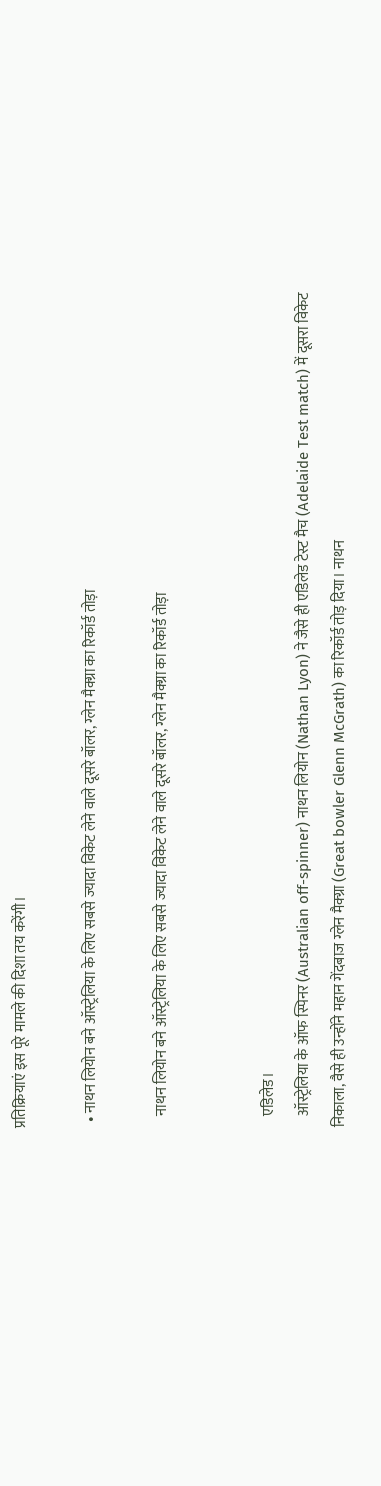प्रतिक्रियाएं इस पूरे मामले की दिशा तय करेंगी।

  • नाथन लियोन बने ऑस्ट्रेलिया के लिए सबसे ज्यादा विकेट लेने वाले दूसरे बॉलर, ग्लेन मैक्ग्रा का रिकॉर्ड तोड़ा

    नाथन लियोन बने ऑस्ट्रेलिया के लिए सबसे ज्यादा विकेट लेने वाले दूसरे बॉलर, ग्लेन मैक्ग्रा का रिकॉर्ड तोड़ा


    एडिलेड।
    ऑस्ट्रेलिया के ऑफ स्पिनर (Australian off-spinner) नाथन लियोन (Nathan Lyon) ने जैसे ही एडिलेड टेस्ट मैच (Adelaide Test match) में दूसरा विकेट निकाला, वैसे ही उन्होंने महान गेंदबाज ग्लेन मैक्ग्रा (Great bowler Glenn McGrath) का रिकॉर्ड तोड़ दिया। नाथन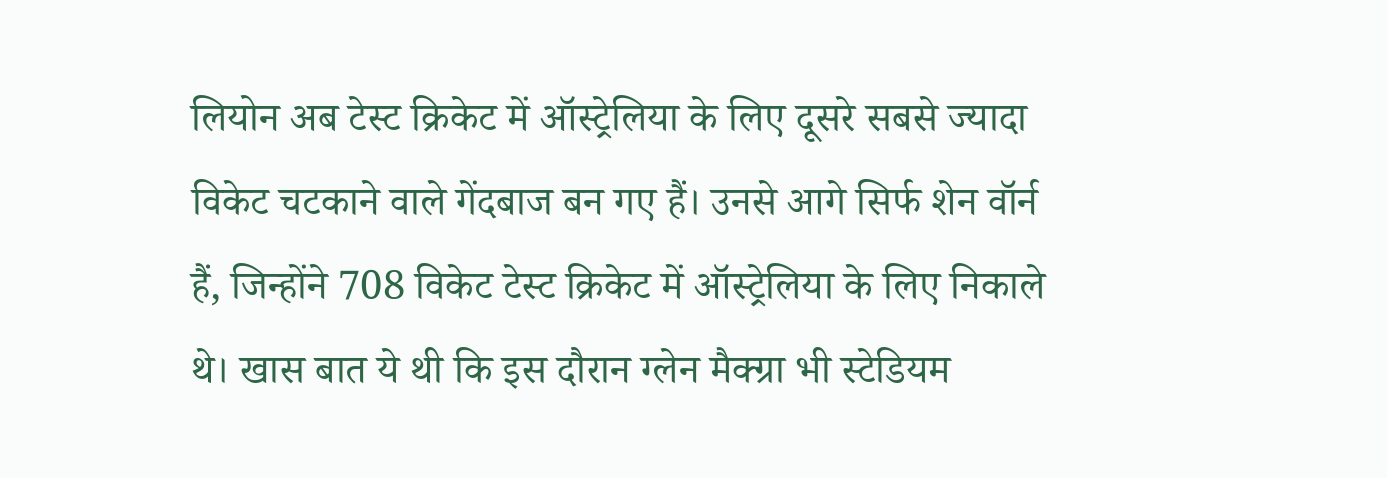लियोन अब टेस्ट क्रिकेट में ऑस्ट्रेलिया के लिए दूसरे सबसे ज्यादा विकेट चटकाने वाले गेंदबाज बन गए हैं। उनसे आगे सिर्फ शेन वॉर्न हैं, जिन्होंने 708 विकेट टेस्ट क्रिकेट में ऑस्ट्रेलिया के लिए निकाले थे। खास बात ये थी कि इस दौरान ग्लेन मैक्ग्रा भी स्टेडियम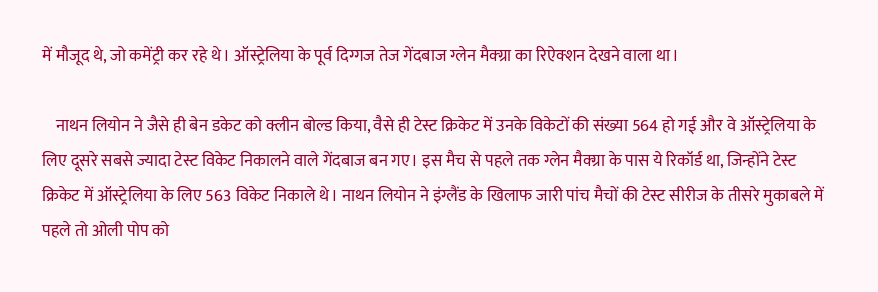में मौजूद थे, जो कमेंट्री कर रहे थे। ऑस्ट्रेलिया के पूर्व दिग्गज तेज गेंदबाज ग्लेन मैक्ग्रा का रिऐक्शन देखने वाला था।

    नाथन लियोन ने जैसे ही बेन डकेट को क्लीन बोल्ड किया, वैसे ही टेस्ट क्रिकेट में उनके विकेटों की संख्या 564 हो गई और वे ऑस्ट्रेलिया के लिए दूसरे सबसे ज्यादा टेस्ट विकेट निकालने वाले गेंदबाज बन गए। इस मैच से पहले तक ग्लेन मैक्ग्रा के पास ये रिकॉर्ड था, जिन्होंने टेस्ट क्रिकेट में ऑस्ट्रेलिया के लिए 563 विकेट निकाले थे। नाथन लियोन ने इंग्लैंड के खिलाफ जारी पांच मैचों की टेस्ट सीरीज के तीसरे मुकाबले में पहले तो ओली पोप को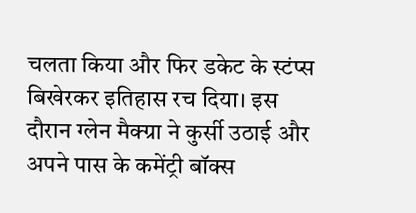चलता किया और फिर डकेट के स्टंप्स बिखेरकर इतिहास रच दिया। इस दौरान ग्लेन मैक्ग्रा ने कुर्सी उठाई और अपने पास के कमेंट्री बॉक्स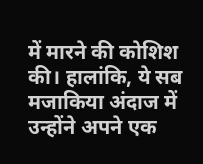में मारने की कोशिश की। हालांकि, ये सब मजाकिया अंदाज में उन्होंने अपने एक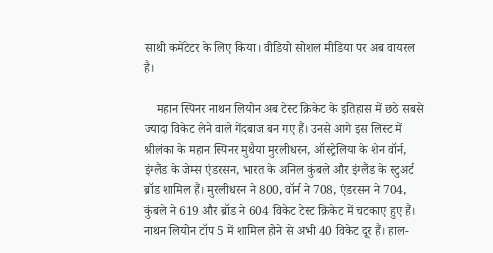साथी कमेंटेटर के लिए किया। वीडियो सोशल मीडिया पर अब वायरल है।

    महान स्पिनर नाथन लियोन अब टेस्ट क्रिकेट के इतिहास में छठे सबसे ज्यादा विकेट लेने वाले गेंदबाज बन गए हैं। उनसे आगे इस लिस्ट में श्रीलंका के महान स्पिनर मुथैया मुरलीधरन, ऑस्ट्रेलिया के शेन वॉर्न, इंग्लैंड के जेम्स एंडरसन, भारत के अनिल कुंबले और इंग्लैंड के स्टुअर्ट ब्रॉड शामिल हैं। मुरलीधरन ने 800, वॉर्न ने 708, एंडरसन ने 704, कुंबले ने 619 और ब्रॉड ने 604 विकेट टेस्ट क्रिकेट में चटकाए हुए हैं। नाथन लियोन टॉप 5 में शामिल होने से अभी 40 विकेट दूर हैं। हाल-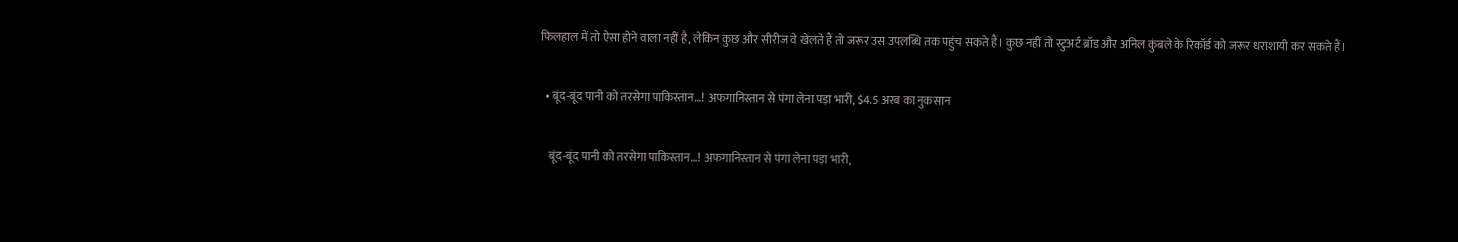फिलहाल में तो ऐसा होने वाला नहीं है, लेकिन कुछ और सीरीज वे खेलते हैं तो जरूर उस उपलब्धि तक पहुंच सकते हैं। कुछ नहीं तो स्टुअर्ट ब्रॉड और अनिल कुंबले के रिकॉर्ड को जरूर धराशायी कर सकते हैं।

  • बूंद-बूंद पानी को तरसेगा पाकिस्तान…! अफगानिस्तान से पंगा लेना पड़ा भारी, $4.5 अरब का नुकसान

    बूंद-बूंद पानी को तरसेगा पाकिस्तान…! अफगानिस्तान से पंगा लेना पड़ा भारी,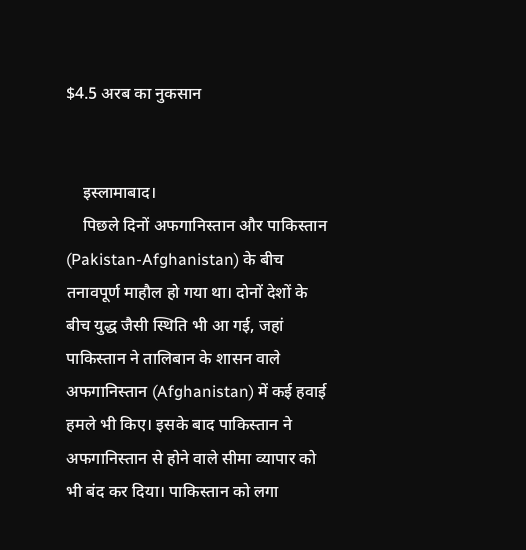$4.5 अरब का नुकसान


    इस्लामाबाद।
    पिछले दिनों अफगानिस्तान और पाकिस्तान (Pakistan-Afghanistan) के बीच तनावपूर्ण माहौल हो गया था। दोनों देशों के बीच युद्ध जैसी स्थिति भी आ गई, जहां पाकिस्तान ने तालिबान के शासन वाले अफगानिस्तान (Afghanistan) में कई हवाई हमले भी किए। इसके बाद पाकिस्तान ने अफगानिस्तान से होने वाले सीमा व्यापार को भी बंद कर दिया। पाकिस्तान को लगा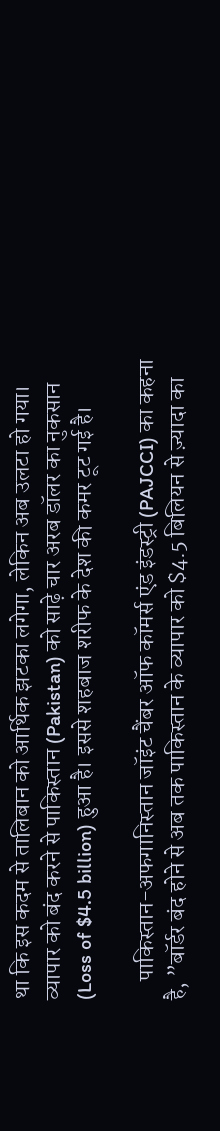था कि इस कदम से तालिबान को आर्थिक झटका लगेगा, लेकिन अब उलटा हो गया। व्यापार को बंद करने से पाकिस्तान (Pakistan) को साढ़े चार अरब डॉलर का नुकसान (Loss of $4.5 billion) हुआ है। इससे शहबाज शरीफ के देश की कमर टूट गई है।

    पाकिस्तान-अफगानिस्तान जॉइंट चैंबर ऑफ कॉमर्स एंड इंडस्ट्री (PAJCCI) का कहना है, ”बॉर्डर बंद होने से अब तक पाकिस्तान के व्यापार को $4.5 बिलियन से ज़्यादा का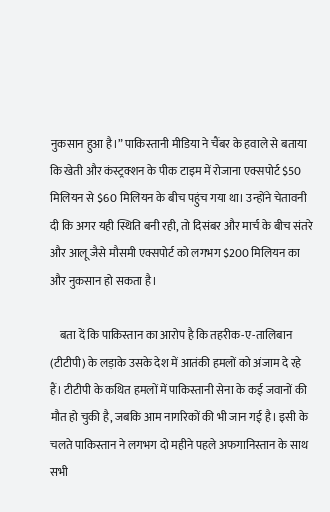नुकसान हुआ है।” पाकिस्तानी मीडिया ने चैंबर के हवाले से बताया कि खेती और कंस्ट्रक्शन के पीक टाइम में रोजाना एक्सपोर्ट $50 मिलियन से $60 मिलियन के बीच पहुंच गया था। उन्होंने चेतावनी दी कि अगर यही स्थिति बनी रही, तो दिसंबर और मार्च के बीच संतरे और आलू जैसे मौसमी एक्सपोर्ट को लगभग $200 मिलियन का और नुकसान हो सकता है।

    बता दें कि पाकिस्तान का आरोप है कि तहरीक-ए-तालिबान (टीटीपी) के लड़ाके उसके देश में आतंकी हमलों को अंजाम दे रहे हैं। टीटीपी के कथित हमलों में पाकिस्तानी सेना के कई जवानों की मौत हो चुकी है, जबकि आम नागरिकों की भी जान गई है। इसी के चलते पाकिस्तान ने लगभग दो महीने पहले अफगानिस्तान के साथ सभी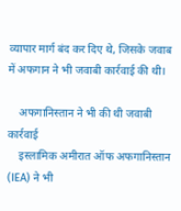व्यापार मार्ग बंद कर दिए थे, जिसके जवाब में अफगान ने भी जवाबी कार्रवाई की थी।

    अफगानिस्तान ने भी की थी जवाबी कार्रवाई
    इस्लामिक अमीरात ऑफ अफगानिस्तान (IEA) ने भी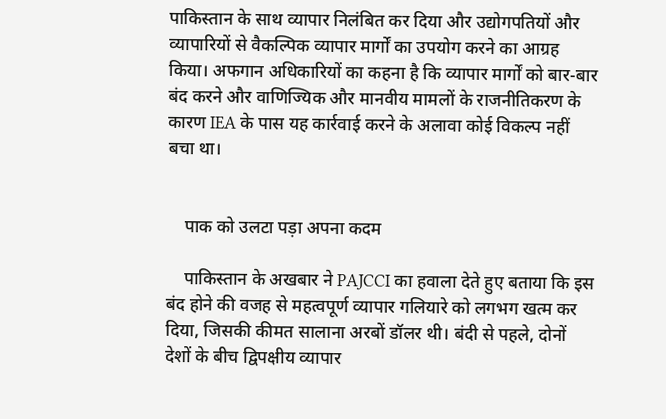पाकिस्तान के साथ व्यापार निलंबित कर दिया और उद्योगपतियों और व्यापारियों से वैकल्पिक व्यापार मार्गों का उपयोग करने का आग्रह किया। अफगान अधिकारियों का कहना है कि व्यापार मार्गों को बार-बार बंद करने और वाणिज्यिक और मानवीय मामलों के राजनीतिकरण के कारण IEA के पास यह कार्रवाई करने के अलावा कोई विकल्प नहीं बचा था।


    पाक को उलटा पड़ा अपना कदम

    पाकिस्तान के अखबार ने PAJCCI का हवाला देते हुए बताया कि इस बंद होने की वजह से महत्वपूर्ण व्यापार गलियारे को लगभग खत्म कर दिया, जिसकी कीमत सालाना अरबों डॉलर थी। बंदी से पहले, दोनों देशों के बीच द्विपक्षीय व्यापार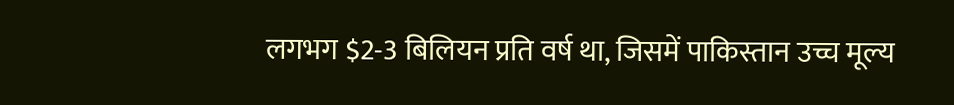लगभग $2-3 बिलियन प्रति वर्ष था, जिसमें पाकिस्तान उच्च मूल्य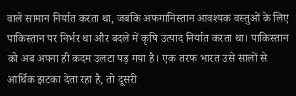वाले सामान निर्यात करता था, जबकि अफगानिस्तान आवश्यक वस्तुओं के लिए पाकिस्तान पर निर्भर था और बदले में कृषि उत्पाद निर्यात करता था। पाकिस्तान को अब अपना ही कदम उलटा पड़ गया है। एक तरफ भारत उसे सालों से आर्थिक झटका देता रहा है, तो दूसरी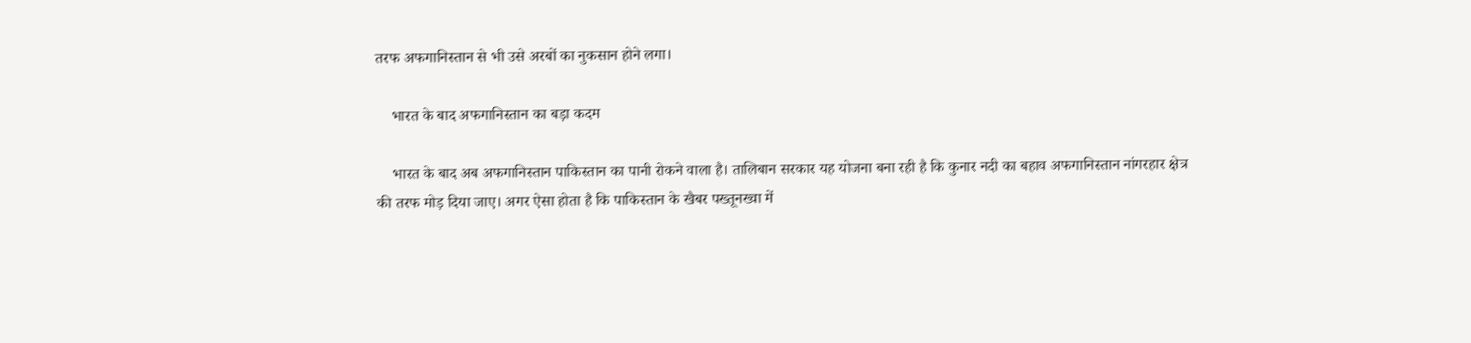तरफ अफगानिस्तान से भी उसे अरबों का नुकसान होने लगा।

    भारत के बाद अफगानिस्तान का बड़ा कदम

    भारत के बाद अब अफगानिस्तान पाकिस्तान का पानी रोकने वाला है। तालिबान सरकार यह योजना बना रही है कि कुनार नदी का बहाव अफगानिस्तान नांगरहार क्षेत्र की तरफ मोड़ दिया जाए। अगर ऐसा होता है कि पाकिस्तान के खैबर पख्तूनख्वा में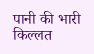पानी की भारी किल्लत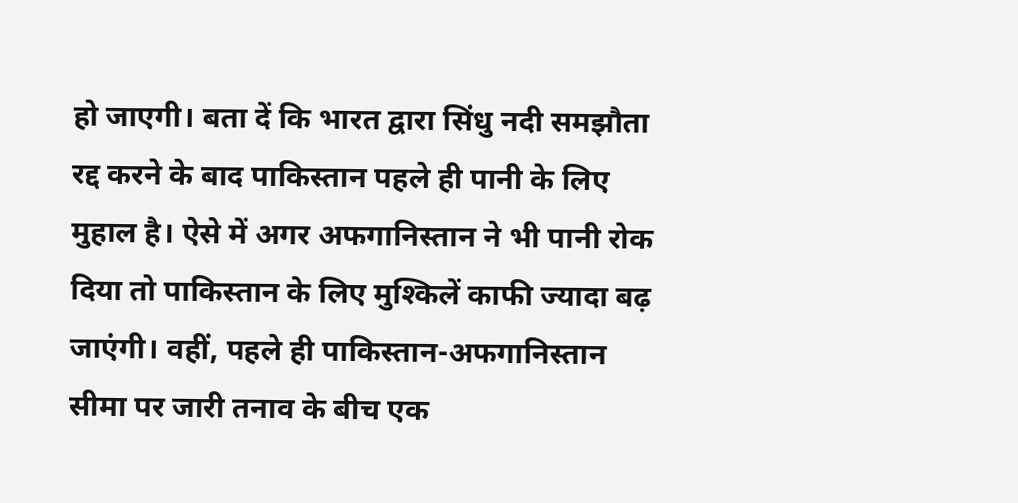हो जाएगी। बता दें कि भारत द्वारा सिंधु नदी समझौता रद्द करने के बाद पाकिस्तान पहले ही पानी के लिए मुहाल है। ऐसे में अगर अफगानिस्तान ने भी पानी रोक दिया तो पाकिस्तान के लिए मुश्किलें काफी ज्यादा बढ़ जाएंगी। वहीं, पहले ही पाकिस्तान-अफगानिस्तान सीमा पर जारी तनाव के बीच एक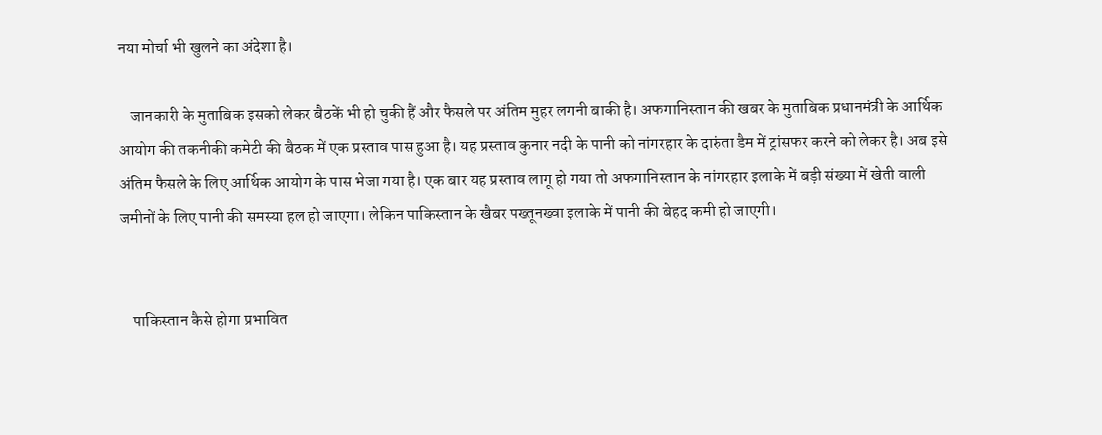नया मोर्चा भी खुलने का अंदेशा है।

    जानकारी के मुताबिक इसको लेकर बैठकें भी हो चुकी हैं और फैसले पर अंतिम मुहर लगनी बाकी है। अफगानिस्तान की खबर के मुताबिक प्रधानमंत्री के आर्थिक आयोग की तकनीकी कमेटी की बैठक में एक प्रस्ताव पास हुआ है। यह प्रस्ताव कुनार नदी के पानी को नांगरहार के दारुंता डैम में ट्रांसफर करने को लेकर है। अब इसे अंतिम फैसले के लिए आर्थिक आयोग के पास भेजा गया है। एक बार यह प्रस्ताव लागू हो गया तो अफगानिस्तान के नांगरहार इलाके में बड़ी संख्या में खेती वाली जमीनों के लिए पानी की समस्या हल हो जाएगा। लेकिन पाकिस्तान के खैबर पख्तूनख्वा इलाके में पानी की बेहद कमी हो जाएगी।


    पाकिस्तान कैसे होगा प्रभावित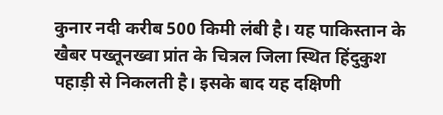कुनार नदी करीब 500 किमी लंबी है। यह पाकिस्तान के खैबर पख्तूनख्वा प्रांत के चित्रल जिला स्थित हिंदुकुश पहाड़ी से निकलती है। इसके बाद यह दक्षिणी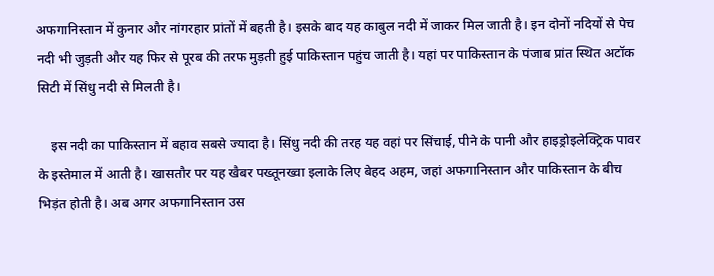अफगानिस्तान में कुनार और नांगरहार प्रांतों में बहती है। इसके बाद यह काबुल नदी में जाकर मिल जाती है। इन दोनों नदियों से पेच नदी भी जुड़ती और यह फिर से पूरब की तरफ मुड़ती हुई पाकिस्तान पहुंच जाती है। यहां पर पाकिस्तान के पंजाब प्रांत स्थित अटॉक सिटी में सिंधु नदी से मिलती है।

    इस नदी का पाकिस्तान में बहाव सबसे ज्यादा है। सिंधु नदी की तरह यह वहां पर सिंचाई, पीने के पानी और हाइड्रोइलेक्ट्रिक पावर के इस्तेमाल में आती है। खासतौर पर यह खैबर पख्तूनख्वा इलाके लिए बेहद अहम, जहां अफगानिस्तान और पाकिस्तान के बीच भिड़ंत होती है। अब अगर अफगानिस्तान उस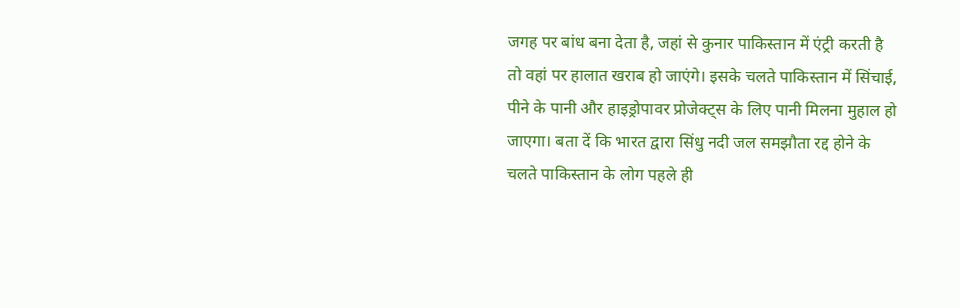जगह पर बांध बना देता है, जहां से कुनार पाकिस्तान में एंट्री करती है तो वहां पर हालात खराब हो जाएंगे। इसके चलते पाकिस्तान में सिंचाई, पीने के पानी और हाइड्रोपावर प्रोजेक्ट्स के लिए पानी मिलना मुहाल हो जाएगा। बता दें कि भारत द्वारा सिंधु नदी जल समझौता रद्द होने के चलते पाकिस्तान के लोग पहले ही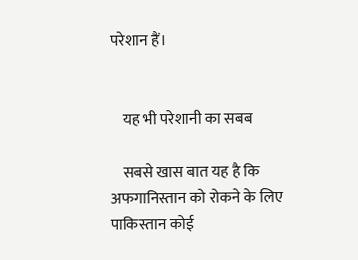परेशान हैं।


    यह भी परेशानी का सबब

    सबसे खास बात यह है कि अफगानिस्तान को रोकने के लिए पाकिस्तान कोई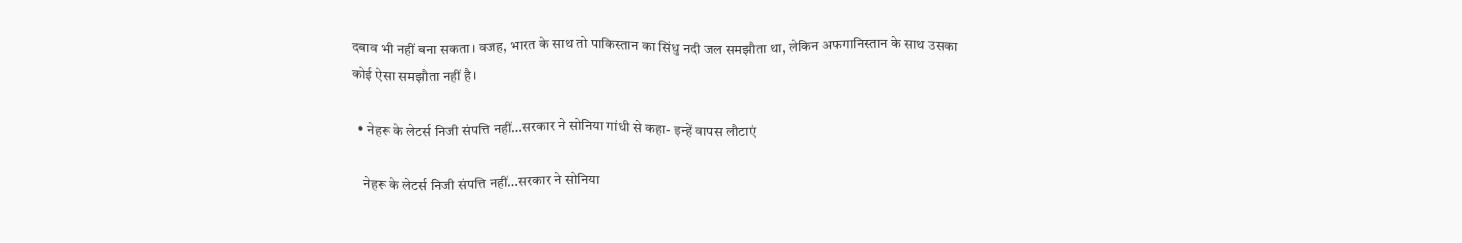दबाव भी नहीं बना सकता। वजह, भारत के साथ तो पाकिस्तान का सिंधु नदी जल समझौता था, लेकिन अफगानिस्तान के साथ उसका कोई ऐसा समझौता नहीं है।

  • नेहरू के लेटर्स निजी संपत्ति नहीं…सरकार ने सोनिया गांधी से कहा- इन्हें वापस लौटाएं

    नेहरू के लेटर्स निजी संपत्ति नहीं…सरकार ने सोनिया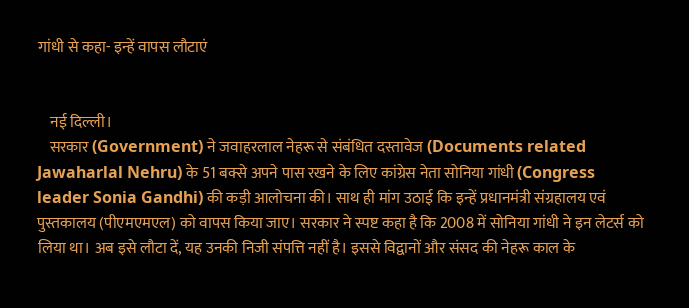गांधी से कहा- इन्हें वापस लौटाएं


    नई दिल्ली।
    सरकार (Government) ने जवाहरलाल नेहरू से संबंधित दस्तावेज (Documents related Jawaharlal Nehru) के 51 बक्से अपने पास रखने के लिए कांग्रेस नेता सोनिया गांधी (Congress leader Sonia Gandhi) की कड़ी आलोचना की। साथ ही मांग उठाई कि इन्हें प्रधानमंत्री संग्रहालय एवं पुस्तकालय (पीएमएमएल) को वापस किया जाए। सरकार ने स्पष्ट कहा है कि 2008 में सोनिया गांधी ने इन लेटर्स को लिया था। अब इसे लौटा दें, यह उनकी निजी संपत्ति नहीं है। इससे विद्वानों और संसद की नेहरू काल के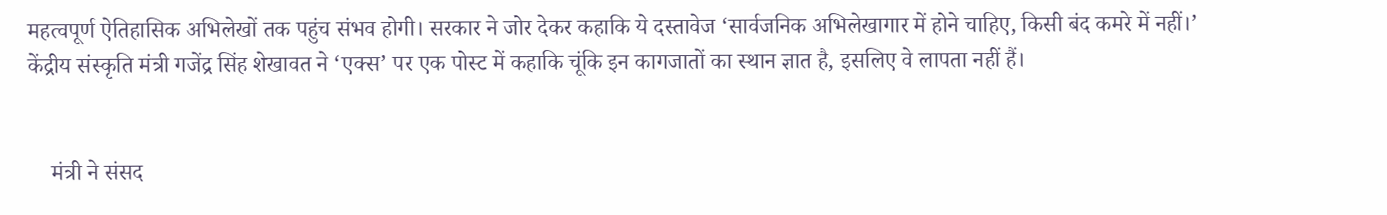महत्वपूर्ण ऐतिहासिक अभिलेखों तक पहुंच संभव होगी। सरकार ने जोर देकर कहाकि ये दस्तावेज ‘सार्वजनिक अभिलेखागार में होने चाहिए, किसी बंद कमरे में नहीं।’ केंद्रीय संस्कृति मंत्री गजेंद्र सिंह शेखावत ने ‘एक्स’ पर एक पोस्ट में कहाकि चूंकि इन कागजातों का स्थान ज्ञात है, इसलिए वे लापता नहीं हैं।


    मंत्री ने संसद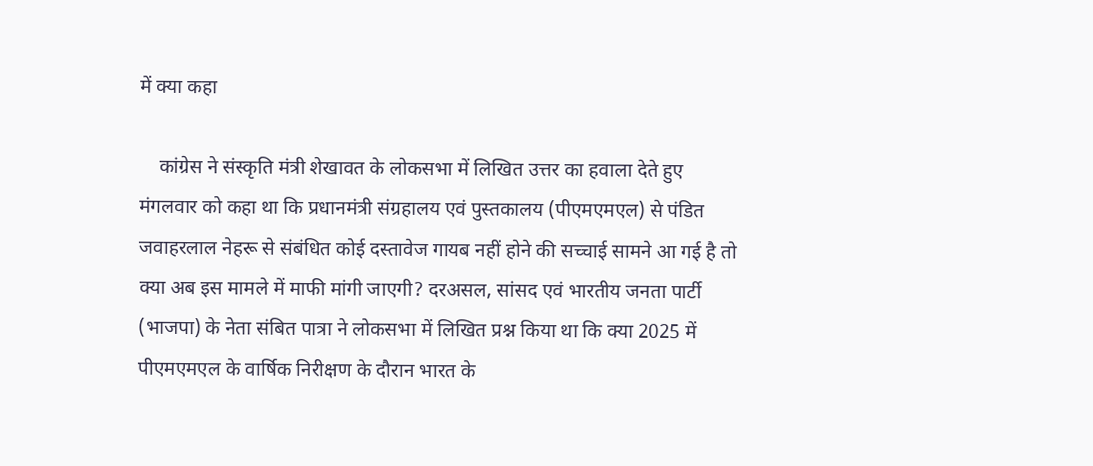में क्या कहा

    कांग्रेस ने संस्कृति मंत्री शेखावत के लोकसभा में लिखित उत्तर का हवाला देते हुए मंगलवार को कहा था कि प्रधानमंत्री संग्रहालय एवं पुस्तकालय (पीएमएमएल) से पंडित जवाहरलाल नेहरू से संबंधित कोई दस्तावेज गायब नहीं होने की सच्चाई सामने आ गई है तो क्या अब इस मामले में माफी मांगी जाएगी? दरअसल, सांसद एवं भारतीय जनता पार्टी (भाजपा) के नेता संबित पात्रा ने लोकसभा में लिखित प्रश्न किया था कि क्या 2025 में पीएमएमएल के वार्षिक निरीक्षण के दौरान भारत के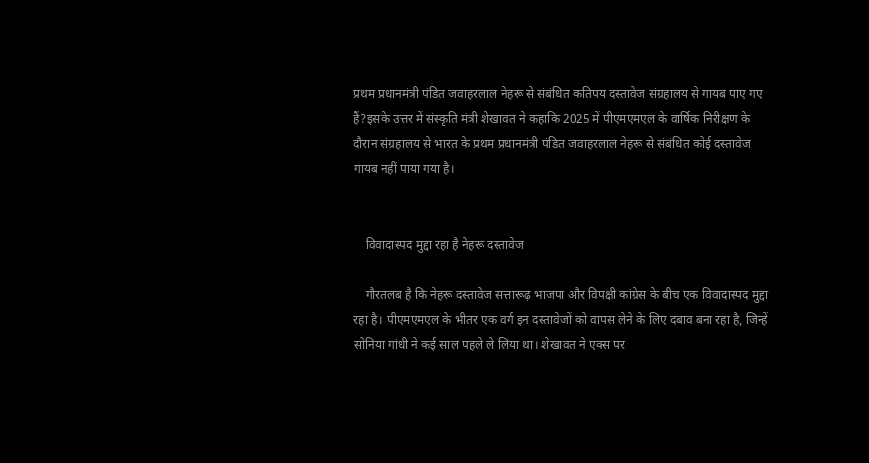प्रथम प्रधानमंत्री पंडित जवाहरलाल नेहरू से संबंधित कतिपय दस्तावेज संग्रहालय से गायब पाए गए हैं?इसके उत्तर में संस्कृति मंत्री शेखावत ने कहाकि 2025 में पीएमएमएल के वार्षिक निरीक्षण के दौरान संग्रहालय से भारत के प्रथम प्रधानमंत्री पंडित जवाहरलाल नेहरू से संबंधित कोई दस्तावेज गायब नहीं पाया गया है।


    विवादास्पद मुद्दा रहा है नेहरू दस्तावेज

    गौरतलब है कि नेहरू दस्तावेज सत्तारूढ़ भाजपा और विपक्षी कांग्रेस के बीच एक विवादास्पद मुद्दा रहा है। पीएमएमएल के भीतर एक वर्ग इन दस्तावेजों को वापस लेने के लिए दबाव बना रहा है, जिन्हें सोनिया गांधी ने कई साल पहले ले लिया था। शेखावत ने एक्स पर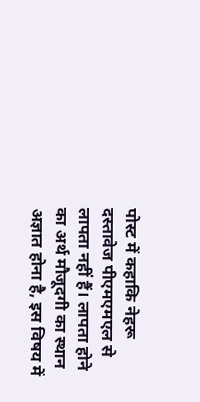पोस्ट में कहाकि नेहरू दस्तावेज पीएमएमएल से लापता नहीं हैं। लापता होने का अर्थ मौजूदगी का स्थान अज्ञात होना है, इस विषय में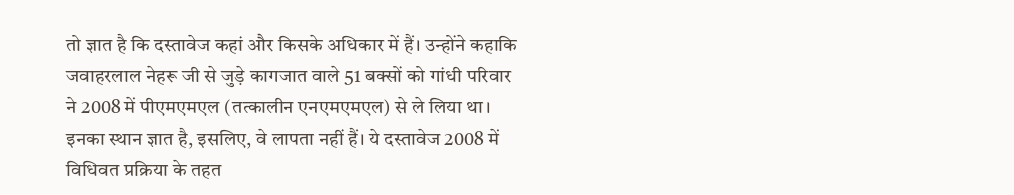तो ज्ञात है कि दस्तावेज कहां और किसके अधिकार में हैं। उन्होंने कहाकि जवाहरलाल नेहरू जी से जुड़े कागजात वाले 51 बक्सों को गांधी परिवार ने 2008 में पीएमएमएल (तत्कालीन एनएमएमएल) से ले लिया था। इनका स्थान ज्ञात है, इसलिए, वे लापता नहीं हैं। ये दस्तावेज 2008 में विधिवत प्रक्रिया के तहत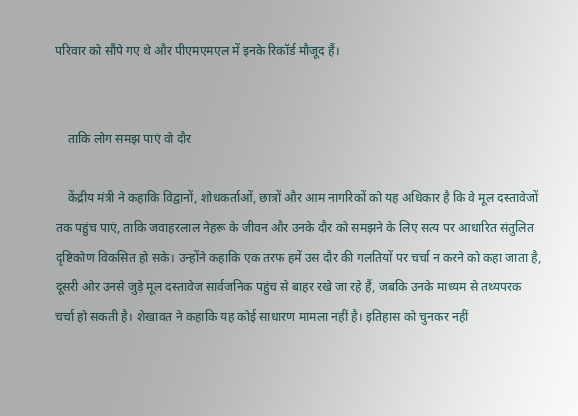परिवार को सौंपे गए थे और पीएमएमएल में इनके रिकॉर्ड मौजूद हैं।


    ताकि लोग समझ पाएं वो दौर

    केंद्रीय मंत्री ने कहाकि विद्वानों, शोधकर्ताओं, छात्रों और आम नागरिकों को यह अधिकार है कि वे मूल दस्तावेजों तक पहुंच पाएं, ताकि जवाहरलाल नेहरू के जीवन और उनके दौर को समझने के लिए सत्य पर आधारित संतुलित दृष्टिकोण विकसित हो सके। उन्होंने कहाकि एक तरफ हमें उस दौर की गलतियों पर चर्चा न करने को कहा जाता है, दूसरी ओर उनसे जुड़े मूल दस्तावेज सार्वजनिक पहुंच से बाहर रखे जा रहे हैं, जबकि उनके माध्यम से तथ्यपरक चर्चा हो सकती है। शेखावत ने कहाकि यह कोई साधारण मामला नहीं है। इतिहास को चुनकर नहीं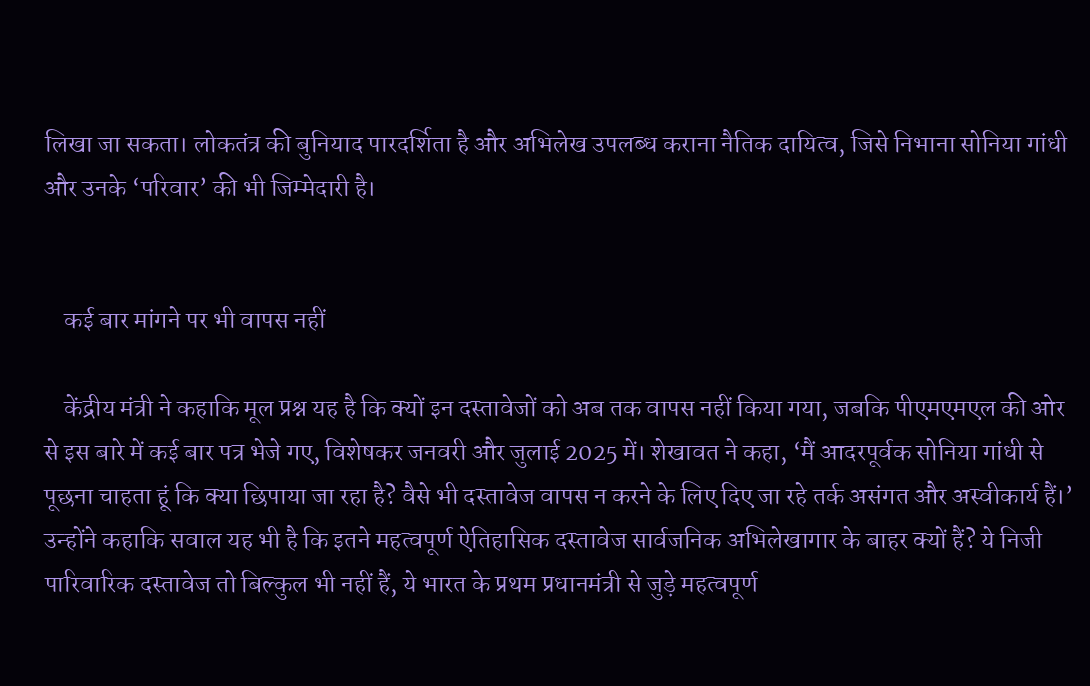लिखा जा सकता। लोकतंत्र की बुनियाद पारदर्शिता है और अभिलेख उपलब्ध कराना नैतिक दायित्व, जिसे निभाना सोनिया गांधी और उनके ‘परिवार’ की भी जिम्मेदारी है।


    कई बार मांगने पर भी वापस नहीं

    केंद्रीय मंत्री ने कहाकि मूल प्रश्न यह है कि क्यों इन दस्तावेजों को अब तक वापस नहीं किया गया, जबकि पीएमएमएल की ओर से इस बारे में कई बार पत्र भेजे गए, विशेषकर जनवरी और जुलाई 2025 में। शेखावत ने कहा, ‘मैं आदरपूर्वक सोनिया गांधी से पूछना चाहता हूं कि क्या छिपाया जा रहा है? वैसे भी दस्तावेज वापस न करने के लिए दिए जा रहे तर्क असंगत और अस्वीकार्य हैं।’ उन्होंने कहाकि सवाल यह भी है कि इतने महत्वपूर्ण ऐतिहासिक दस्तावेज सार्वजनिक अभिलेखागार के बाहर क्यों हैं? ये निजी पारिवारिक दस्तावेज तो बिल्कुल भी नहीं हैं, ये भारत के प्रथम प्रधानमंत्री से जुड़े महत्वपूर्ण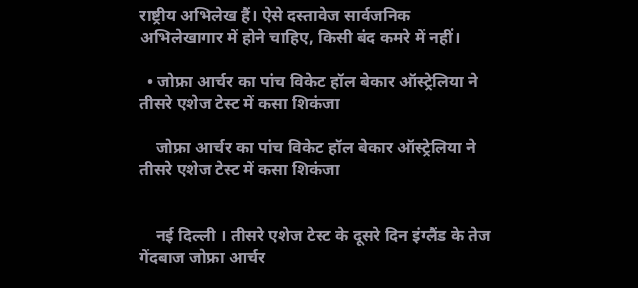राष्ट्रीय अभिलेख हैं। ऐसे दस्तावेज सार्वजनिक अभिलेखागार में होने चाहिए, किसी बंद कमरे में नहीं।

  • जोफ्रा आर्चर का पांच विकेट हॉल बेकार ऑस्ट्रेलिया ने तीसरे एशेज टेस्ट में कसा शिकंजा

    जोफ्रा आर्चर का पांच विकेट हॉल बेकार ऑस्ट्रेलिया ने तीसरे एशेज टेस्ट में कसा शिकंजा


    नई दिल्ली । तीसरे एशेज टेस्ट के दूसरे दिन इंग्लैंड के तेज गेंदबाज जोफ्रा आर्चर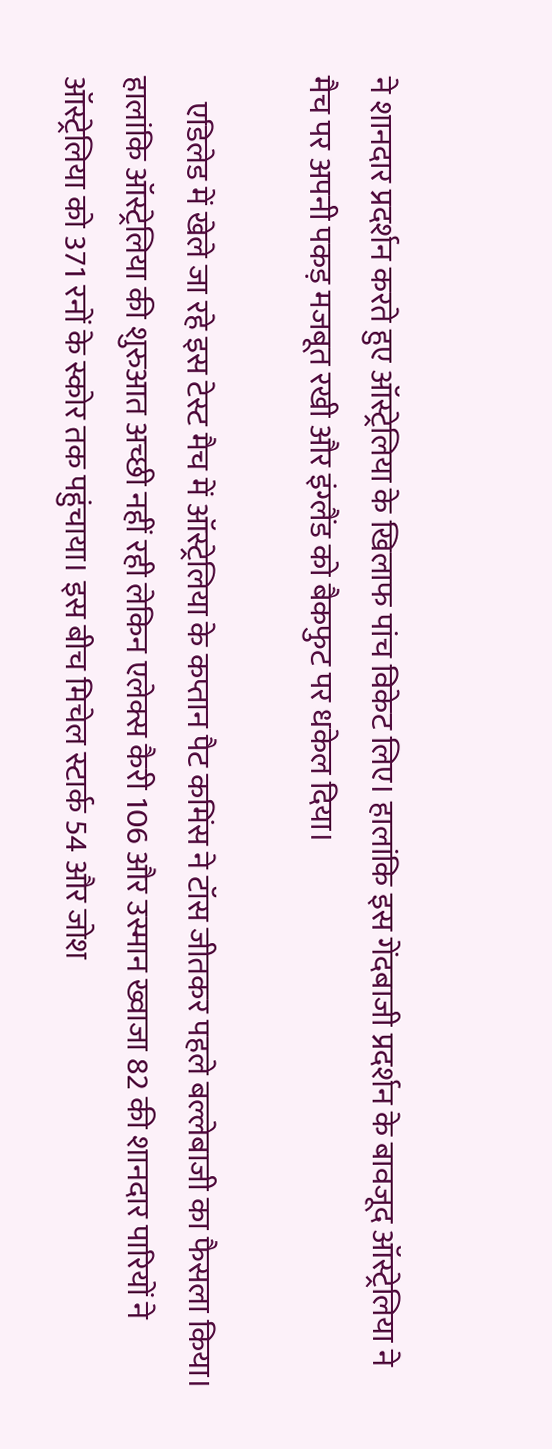ने शानदार प्रदर्शन करते हुए ऑस्ट्रेलिया के खिलाफ पांच विकेट लिए। हालांकि इस गेंदबाजी प्रदर्शन के बावजूद ऑस्ट्रेलिया ने मैच पर अपनी पकड़ मजबूत रखी और इंग्लैंड को बैकफुट पर धकेल दिया।

    एडिलेड में खेले जा रहे इस टेस्ट मैच में ऑस्ट्रेलिया के कप्तान पैट कमिंस ने टॉस जीतकर पहले बल्लेबाजी का फैसला किया। हालांकि ऑस्ट्रेलिया की शुरुआत अच्छी नहीं रही लेकिन एलेक्स कैरी 106 और उस्मान ख्वाजा 82 की शानदार पारियों ने ऑस्ट्रेलिया को 371 रनों के स्कोर तक पहुंचाया। इस बीच मिचेल स्टार्क 54 और जोश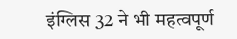इंग्लिस 32 ने भी महत्वपूर्ण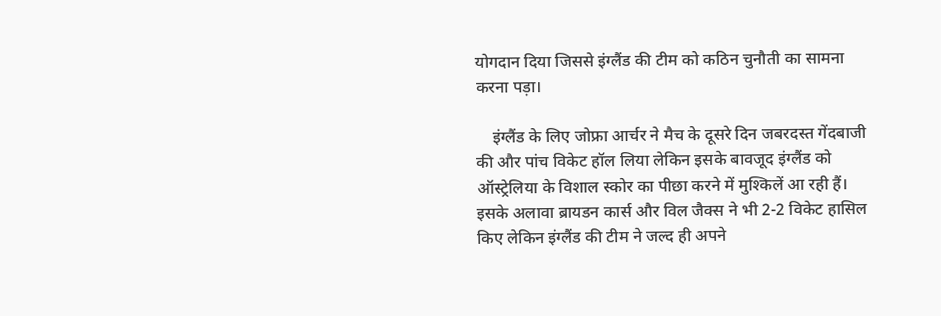योगदान दिया जिससे इंग्लैंड की टीम को कठिन चुनौती का सामना करना पड़ा।

    इंग्लैंड के लिए जोफ्रा आर्चर ने मैच के दूसरे दिन जबरदस्त गेंदबाजी की और पांच विकेट हॉल लिया लेकिन इसके बावजूद इंग्लैंड को ऑस्ट्रेलिया के विशाल स्कोर का पीछा करने में मुश्किलें आ रही हैं। इसके अलावा ब्रायडन कार्स और विल जैक्स ने भी 2-2 विकेट हासिल किए लेकिन इंग्लैंड की टीम ने जल्द ही अपने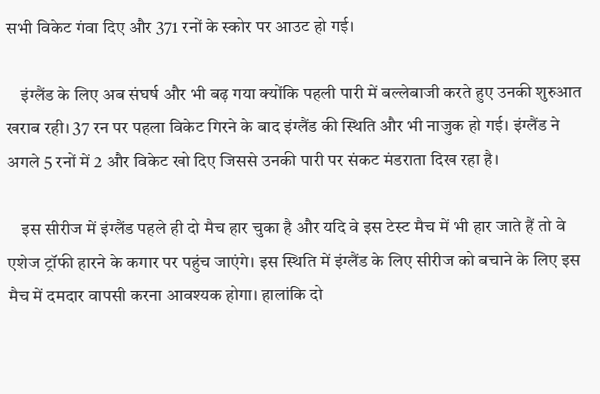सभी विकेट गंवा दिए और 371 रनों के स्कोर पर आउट हो गई।

    इंग्लैंड के लिए अब संघर्ष और भी बढ़ गया क्योंकि पहली पारी में बल्लेबाजी करते हुए उनकी शुरुआत खराब रही। 37 रन पर पहला विकेट गिरने के बाद इंग्लैंड की स्थिति और भी नाजुक हो गई। इंग्लैंड ने अगले 5 रनों में 2 और विकेट खो दिए जिससे उनकी पारी पर संकट मंडराता दिख रहा है।

    इस सीरीज में इंग्लैंड पहले ही दो मैच हार चुका है और यदि वे इस टेस्ट मैच में भी हार जाते हैं तो वे एशेज ट्रॉफी हारने के कगार पर पहुंच जाएंगे। इस स्थिति में इंग्लैंड के लिए सीरीज को बचाने के लिए इस मैच में दमदार वापसी करना आवश्यक होगा। हालांकि दो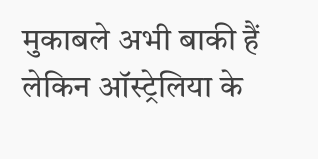मुकाबले अभी बाकी हैं लेकिन ऑस्ट्रेलिया के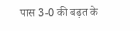पास 3-0 की बढ़त के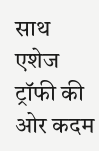साथ एशेज ट्रॉफी की ओर कदम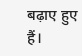बढ़ाए हुए हैं।